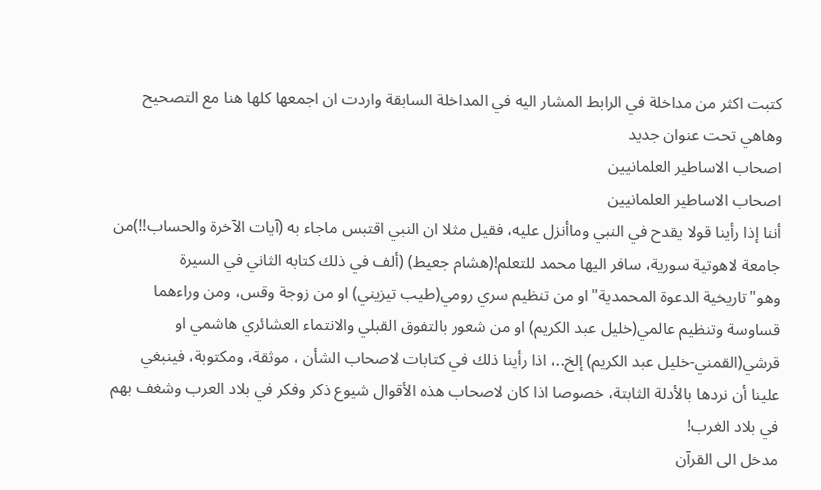كتبت اكثر من مداخلة في الرابط المشار اليه في المداخلة السابقة واردت ان اجمعها كلها هنا مع التصحيح وهاهي تحت عنوان جديد
اصحاب الاساطير العلمانيين
اصحاب الاساطير العلمانيين
أننا إذا رأينا قولا يقدح في النبي وماأنزل عليه، فقيل مثلا ان النبي اقتبس ماجاء به (آيات الآخرة والحساب!!)من جامعة لاهوتية سورية، سافر اليها محمد للتعلم!(هشام جعيط) (ألف في ذلك كتابه الثاني في السيرة وهو"تاريخية الدعوة المحمدية"او من تنظيم سري رومي(طيب تيزيني) او من زوجة وقس، ومن وراءهما قساوسة وتنظيم عالمي(خليل عبد الكريم) او من شعور بالتفوق القبلي والانتماء العشائري هاشمي او قرشي(القمني-خليل عبد الكريم) إلخ..، اذا رأينا ذلك في كتابات لاصحاب الشأن ، موثقة، ومكتوبة، فينبغي علينا أن نردها بالأدلة الثابتة، خصوصا اذا كان لاصحاب هذه الأقوال شيوع ذكر وفكر في بلاد العرب وشغف بهم في بلاد الغرب!
مدخل الى القرآن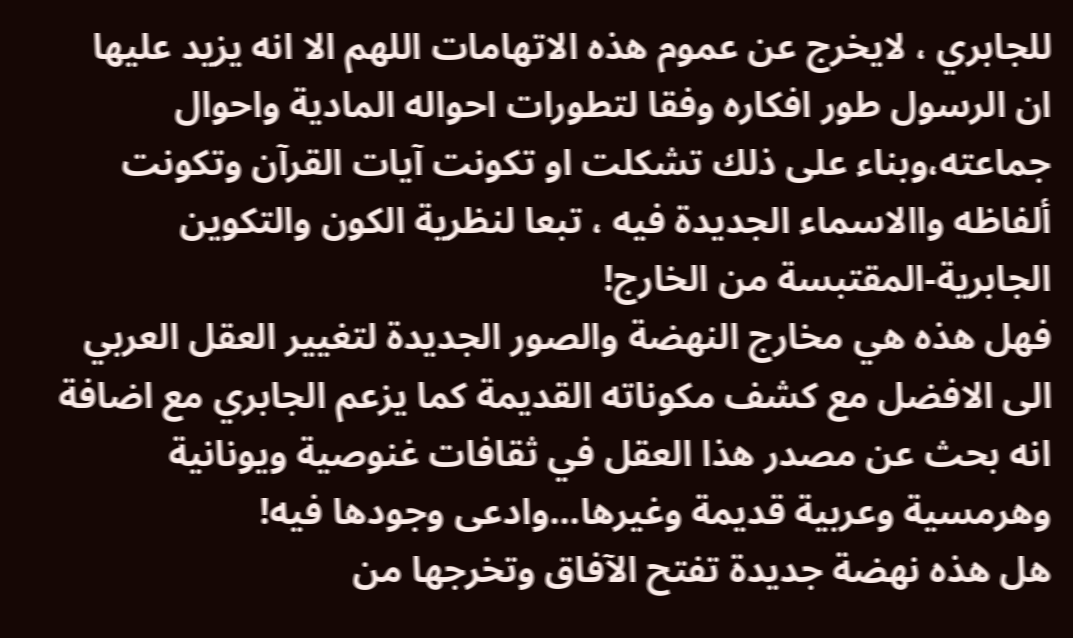للجابري ، لايخرج عن عموم هذه الاتهامات اللهم الا انه يزيد عليها ان الرسول طور افكاره وفقا لتطورات احواله المادية واحوال جماعته،وبناء على ذلك تشكلت او تكونت آيات القرآن وتكونت ألفاظه واالاسماء الجديدة فيه ، تبعا لنظرية الكون والتكوين الجابرية-المقتبسة من الخارج!
فهل هذه هي مخارج النهضة والصور الجديدة لتغيير العقل العربي الى الافضل مع كشف مكوناته القديمة كما يزعم الجابري مع اضافة انه بحث عن مصدر هذا العقل في ثقافات غنوصية ويونانية وهرمسية وعربية قديمة وغيرها...وادعى وجودها فيه!
هل هذه نهضة جديدة تفتح الآفاق وتخرجها من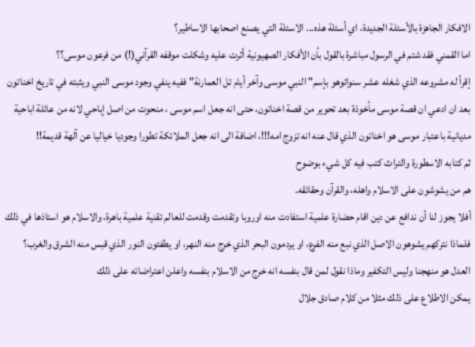الافكار الجاهزة بالأسئلة الجديدة، اي أسئلة هذه... الاسئلة التي يصنع اصحابها الاساطير؟
اما القمني فقد شتم في الرسول مباشرة بالقول بأن الأفكار الصهيونية أثرت عليه وشكلت موقفه القرآني(!) من فرعون موسى؟؟
إقرأ له مشروعه الذي شغله عشر سنواتوهو بإسم" النبي موسى وآخر أيام تل العمارنة" ففيه ينفي وجود موسى النبي ويثبته في تاريخ اخناتون بعد ان ادعي ان قصة موسى مأخوذة بعد تحوير من قصة اخناتون، حتى انه جعل اسم موسى ، منحوت من اصل إباحي لانه من عائلة اباحية مديانية باعتبار موسى هو اخناتون الذي قال عنه انه تزوج امه!!!، اضافة الى انه جعل الملائكة تطورا وجوديا خياليا عن آلهة قديمة!!
ثم كتابه الاسطورة والتراث كتب فيه كل شيء بوضوح
هم من يشوشون على الاسلام واهله، والقرآن وحقائقه.
أفلا يجوز لنا أن ندافع عن دين اقام حضارة علمية استفادت منه اوروبا وتقدمت وقدمت للعالم تقنية علمية باهرة، والاسلام هو استاذها في ذلك
فلماذا نتركهم يشوهون الاصل الذي نبع منه الفرع، او يردمون البحر الذي خرج منه النهر، او يطفئون النور الذي قبس منه الشرق والغرب؟
العدل هو منهجنا وليس التكفير وماذا نقول لمن قال بنفسه انه خرج من الاسلام بنفسه واعلن اعتراضاته على ذلك
يمكن الاطلاع على ذلك مثلا من كلام صادق جلال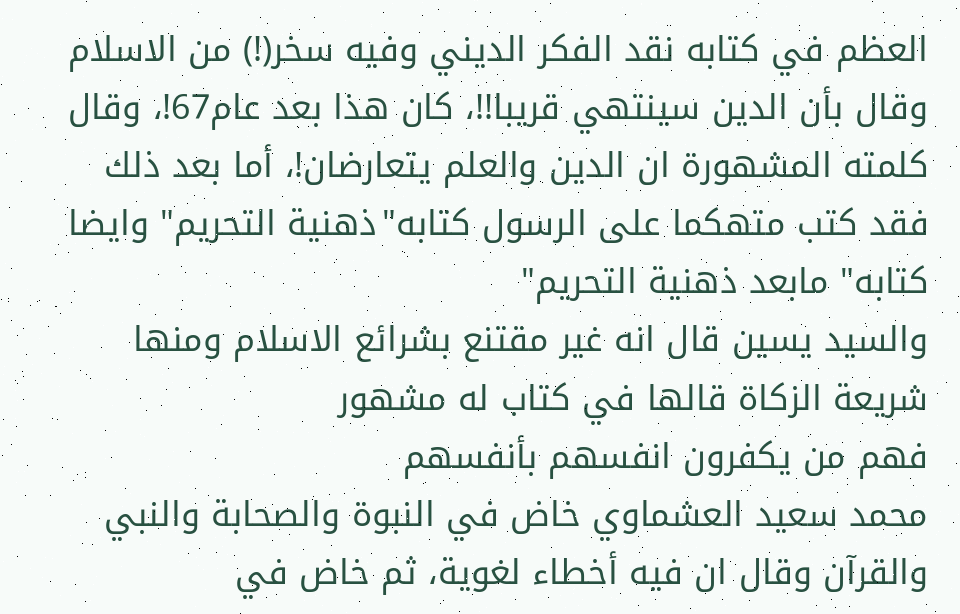العظم في كتابه نقد الفكر الديني وفيه سخر(!) من الاسلام وقال بأن الدين سينتهي قريبا!!، كان هذا بعد عام67!، وقال كلمته المشهورة ان الدين والعلم يتعارضان!، أما بعد ذلك فقد كتب متهكما على الرسول كتابه"ذهنية التحريم" وايضا كتابه" مابعد ذهنية التحريم"
والسيد يسين قال انه غير مقتنع بشرائع الاسلام ومنها شريعة الزكاة قالها في كتاب له مشهور
فهم من يكفرون انفسهم بأنفسهم
محمد سعيد العشماوي خاض في النبوة والصحابة والنبي والقرآن وقال ان فيه أخطاء لغوية، ثم خاض في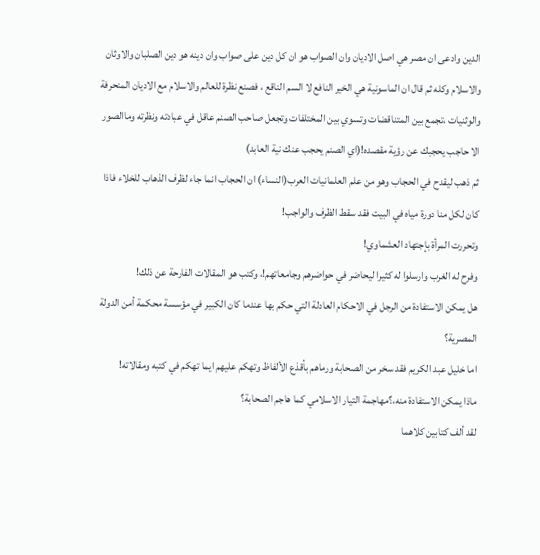الدين وادعى ان مصر هي اصل الاديان وان الصواب هو ان كل دين على صواب وان دينه هو دين الصلبان والاوثان والاسلام وكله ثم قال ان الماسونية هي الخير النافع لا السم الناقع ، فصنع نظرة للعالم والاسلام مع الاديان المنحرفة والوثنيات ،تجمع بين المتناقضات وتسوي بين المختلفات وتجعل صاحب الصنم عاقل في عبادته ونظرته وماالصور الا حاجب يحجبك عن رؤية مقصده!(اي الصنم يحجب عنك نية العابد)
ثم ذهب ليقدح في الحجاب وهو من علم العلمانيات العرب(النساء) ان الحجاب انما جاء لظرف الذهاب للخلاء فاذا كان لكل منا دورة مياه في البيت فقد سقط الظرف والواجب!
وتحررت المرأة بإجتهاد العشماوي!
وفرح له الغرب وارسلوا له كثيرا ليحاضر في حواضرهم وجامعاتهم!، وكتب هو المقالات الفارحة عن ذلك!
هل يمكن الاستفادة من الرجل في الاحكام العادلة التي حكم بها عندما كان الكبير في مؤسسة محكمة أمن الدولة المصرية؟
اما خليل عبد الكريم فقد سخر من الصحابة ورماهم بأقذع الألفاظ وتهكم عليهم ايما تهكم في كتبه ومقالاته!
ماذا يمكن الاستفادة منه،؟مهاجمة التيار الاسلامي كما هاجم الصحابة؟
لقد ألف كتابين كلاهما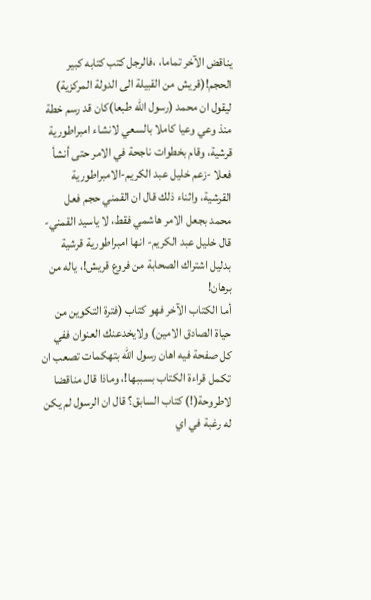يناقض الآخر تماما، ،فالرجل كتب كتابه كبير الحجم!(قريش من القبيلة الى الدولة المركزية) ليقول ان محمد (رسول الله طبعا)كان قد رسم خطة منذ وعي وعيا كاملا بالسعي لانشاء امبراطورية قرشية، وقام بخطوات ناجحة في الامر حتى أنشأ فعلا -زعم خليل عبد الكريم-الامبراطورية القرشية، واثناء ذلك قال ان القمني حجم فعل محمد بجعل الامر هاشمي فقط، لا ياسيد القمني-قال خليل عبد الكريم- انها امبراطورية قرشية بدليل اشتراك الصحابة من فروع قريش!، ياله من برهان!
أما الكتاب الآخر فهو كتاب (فترة التكوين من حياة الصادق الامين) ولايخدعنك العنوان ففي كل صفحة فيه اهان رسول الله بتهكمات تصعب ان تكمل قراءة الكتاب بسببها!، وماذا قال مناقضا لاطروحة(!) كتاب السابق؟ قال ان الرسول لم يكن له رغبة في اي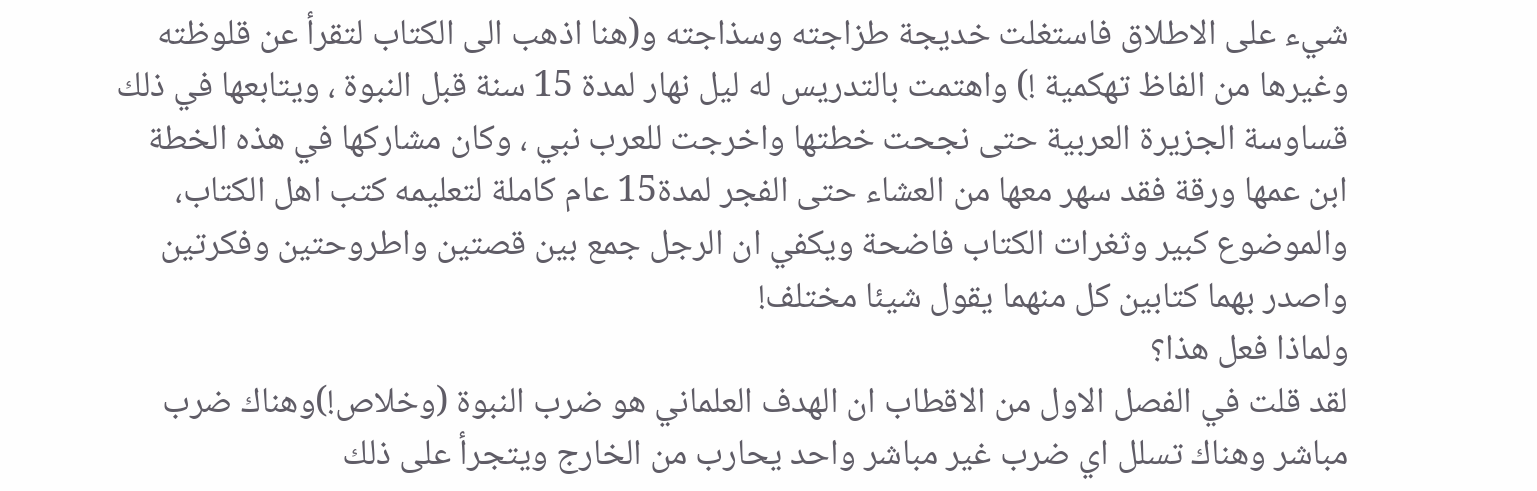شيء على الاطلاق فاستغلت خديجة طزاجته وسذاجته و(هنا اذهب الى الكتاب لتقرأ عن قلوظته وغيرها من الفاظ تهكمية !) واهتمت بالتدريس له ليل نهار لمدة 15 سنة قبل النبوة ، ويتابعها في ذلك قساوسة الجزيرة العربية حتى نجحت خطتها واخرجت للعرب نبي ، وكان مشاركها في هذه الخطة ابن عمها ورقة فقد سهر معها من العشاء حتى الفجر لمدة15 عام كاملة لتعليمه كتب اهل الكتاب،
والموضوع كبير وثغرات الكتاب فاضحة ويكفي ان الرجل جمع بين قصتين واطروحتين وفكرتين واصدر بهما كتابين كل منهما يقول شيئا مختلف!
ولماذا فعل هذا؟
لقد قلت في الفصل الاول من الاقطاب ان الهدف العلماني هو ضرب النبوة (وخلاص!)وهناك ضرب مباشر وهناك تسلل اي ضرب غير مباشر واحد يحارب من الخارج ويتجرأ على ذلك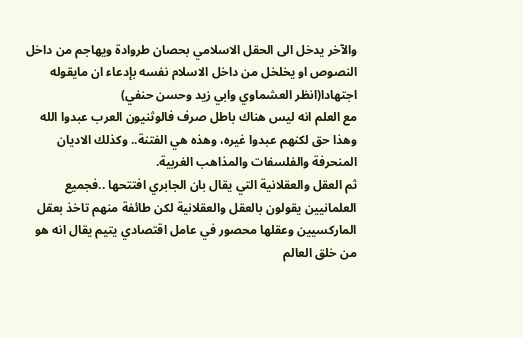والآخر يدخل الى الحقل الاسلامي بحصان طروادة ويهاجم من داخل النصوص او يخلخل من داخل الاسلام نفسه بإدعاء ان مايقوله اجتهادا(انظر العشماوي وابي زيد وحسن حنفي)
مع العلم انه ليس هناك باطل صرف فالوثنيون العرب عبدوا الله وهذا حق لكنهم عبدوا غيره، وهذه هي الفتنة.. وكذلك الاديان المنحرفة والفلسفات والمذاهب الغربية.
ثم العقل والعقلانية التي يقال بان الجابري افتتحها ..فجميع العلمانيين يقولون بالعقل والعقلانية لكن طائفة منهم تاخذ بعقل الماركسيين وعقلها محصور في عامل اقتصادي يتيم يقال انه هو من خلق العالم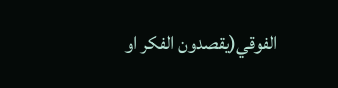الفوقي(يقصدون الفكر او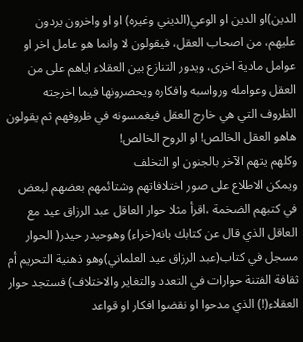الدين)او الدين او الوعي(الديني وغيره) او او واخرون يردون عليهم، من اصحاب العقل، فيقولون لا وانما هو عامل اخر او عوامل مادية اخرى، ويدور التنازع بين العقلاء اياهم على من العقل وعوامله ورواسبه وافكاره ويحصرونها فيما اخرجته الظروف التي هي خارج العقل فيغمسونه في ظروفهم ثم يقولون هاهو العقل الخالص! او الروح الخالص!
وكلهم يتهم الآخر بالجنون او التخلف
ويمكن الاطلاع على صور اختلافاتهم وشتائمهم بعضهم لبعض في كتبهم الضخمة ،اقرأ مثلا حوار العاقل عبد الرزاق عيد مع العاقل الذي قال عن كتابك بانه(خراء) وهوحيدر حيدر( الحوار مسجل في كتاب(عبد الرزاق عيد العلماني)وهو ذهنية التحريم أم ثقافة الفتنة حوارات في التعدد والتغاير والاختلاف) فستجد حوار العقلاء(!) الذي مدحوا او نقضوا افكار او قواعد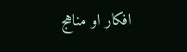افكار او مناهج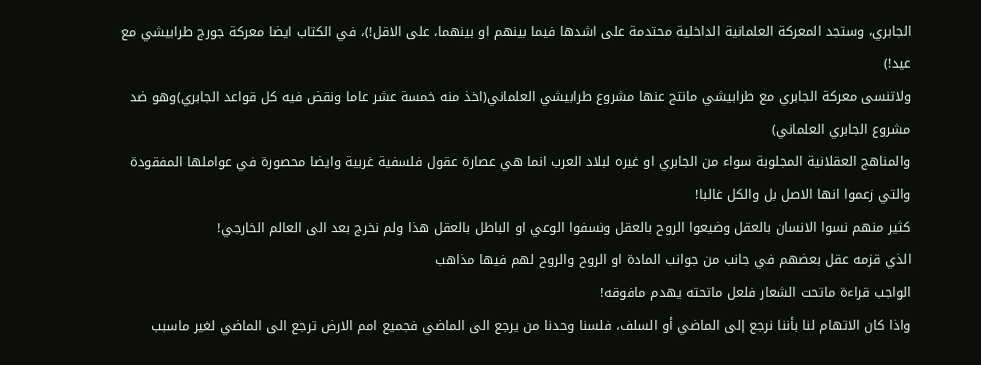الجابري، وستجد المعركة العلمانية الداخلية محتدمة على اشدها فيما بينهم او بينهما، على الاقل!)، في الكتاب ايضا معركة جورج طرابيشي مع عيد!)
ولاتنسى معركة الجابري مع طرابيشي مانتج عنها مشروع طرابيشي العلماني(اخذ منه خمسة عشر عاما ونقض فيه كل قواعد الجابري)وهو ضد مشروع الجابري العلماني)
والمناهج العقلانية المجلوبة سواء من الجابري او غيره لبلاد العرب انما هي عصارة عقول فلسفية غربية وايضا محصورة في عواملها المفقودة والتي زعموا انها الاصل بل والكل غالبا!
كثير منهم نسوا الانسان بالعقل وضيعوا الروح بالعقل ونسفوا الوعي او الباطل بالعقل هذا ولم نخرج بعد الى العالم الخارجي!
الذي قزمه عقل بعضهم في جانب من جوانب المادة او الروح والروح لهم فيها مذاهب
الواجب قراءة ماتحت الشعار فلعل ماتحته يهدم مافوقه!
واذا كان الاتهام لنا بأننا نرجع إلى الماضي أو السلف، فلسنا وحدنا من يرجع الى الماضي فجميع امم الارض ترجع الى الماضي لغير ماسبب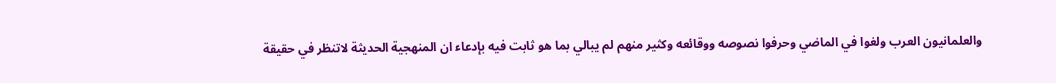والعلمانيون العرب ولغوا في الماضي وحرفوا نصوصه ووقائعه وكثير منهم لم يبالي بما هو ثابت فيه بإدعاء ان المنهجية الحديثة لاتنظر في حقيقة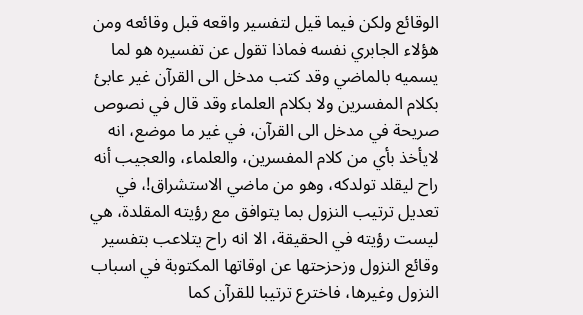الوقائع ولكن فيما قيل لتفسير واقعه قبل وقائعه ومن هؤلاء الجابري نفسه فماذا تقول عن تفسيره هو لما يسميه بالماضي وقد كتب مدخل الى القرآن غير عابئ بكلام المفسرين ولا بكلام العلماء وقد قال في نصوص صريحة في مدخل الى القرآن، في غير ما موضع، انه لايأخذ بأي من كلام المفسرين، والعلماء، والعجيب أنه راح ليقلد تولدكه، وهو من ماضي الاستشراق!، في تعديل ترتيب النزول بما يتوافق مع رؤيته المقلدة، هي ليست رؤيته في الحقيقة، الا انه راح يتلاعب بتفسير وقائع النزول وزحزحتها عن اوقاتها المكتوبة في اسباب النزول وغيرها، فاخترع ترتيبا للقرآن كما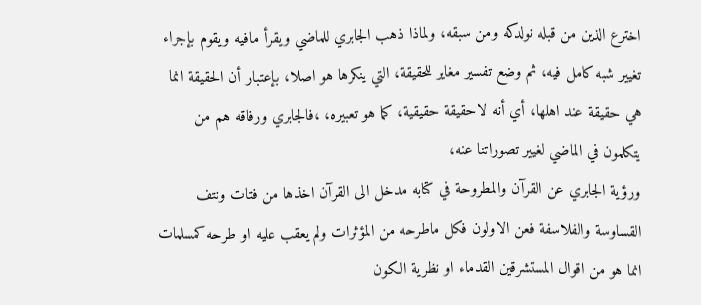اخترع الذين من قبله نولدكه ومن سبقه، ولماذا ذهب الجابري للماضي ويقرأ مافيه ويقوم بإجراء تغيير شبه كامل فيه، ثم وضع تفسير مغاير للحقيقة، التي ينكرها هو اصلا، بإعتبار أن الحقيقة انما هي حقيقة عند اهلها، أي أنه لاحقيقة حقيقية، كما هو تعبيره، ،فالجابري ورفاقه هم من يتكلمون في الماضي لغيير تصوراتنا عنه،
ورؤية الجابري عن القرآن والمطروحة في كتابه مدخل الى القرآن اخذها من فتات ونتف القساوسة والفلاسفة فعن الاولون فكل ماطرحه من المؤثرات ولم يعقب عليه او طرحه كمسلمات انما هو من اقوال المستشرقين القدماء او نظرية الكون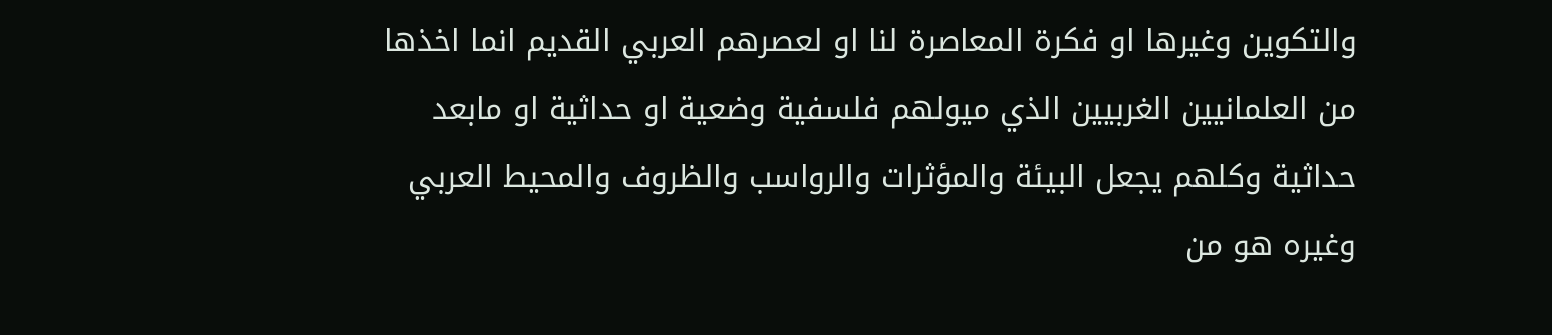والتكوين وغيرها او فكرة المعاصرة لنا او لعصرهم العربي القديم انما اخذها من العلمانيين الغربيين الذي ميولهم فلسفية وضعية او حداثية او مابعد حداثية وكلهم يجعل البيئة والمؤثرات والرواسب والظروف والمحيط العربي وغيره هو من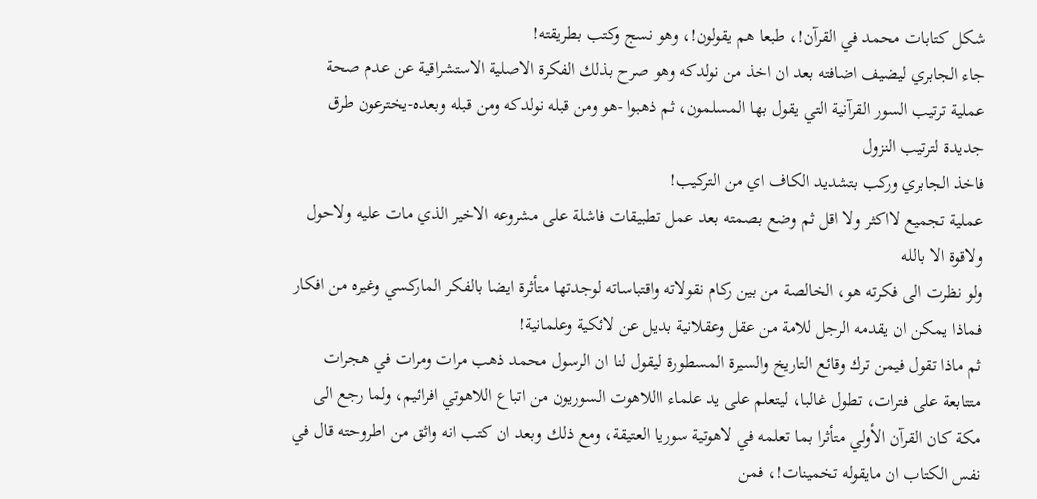شكل كتابات محمد في القرآن!، طبعا هم يقولون!، وهو نسج وكتب بطريقته!
جاء الجابري ليضيف اضافته بعد ان اخذ من نولدكه وهو صرح بذلك الفكرة الاصلية الاستشراقية عن عدم صحة عملية ترتيب السور القرآنية التي يقول بها المسلمون، ثم ذهبوا -هو ومن قبله نولدكه ومن قبله وبعده-يخترعون طرق جديدة لترتيب النزول
فاخذ الجابري وركب بتشديد الكاف اي من التركيب!
عملية تجميع لااكثر ولا اقل ثم وضع بصمته بعد عمل تطبيقات فاشلة على مشروعه الاخير الذي مات عليه ولاحول ولاقوة الا بالله
ولو نظرت الى فكرته هو، الخالصة من بين ركام نقولاته واقتباساته لوجدتها متأثرة ايضا بالفكر الماركسي وغيره من افكار
فماذا يمكن ان يقدمه الرجل للامة من عقل وعقلانية بديل عن لائكية وعلمانية!
ثم ماذا تقول فيمن ترك وقائع التاريخ والسيرة المسطورة ليقول لنا ان الرسول محمد ذهب مرات ومرات في هجرات متتابعة على فترات، تطول غالبا، ليتعلم على يد علماء االلاهوت السوريون من اتباع اللاهوتي افرائيم، ولما رجع الى مكة كان القرآن الأولي متأثرا بما تعلمه في لاهوتية سوريا العتيقة، ومع ذلك وبعد ان كتب انه واثق من اطروحته قال في نفس الكتاب ان مايقوله تخمينات!، فمن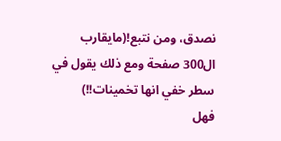نصدق، ومن نتبع!(مايقارب ال300 صفحة ومع ذلك يقول في سطر خفي انها تخمينات!!)
فهل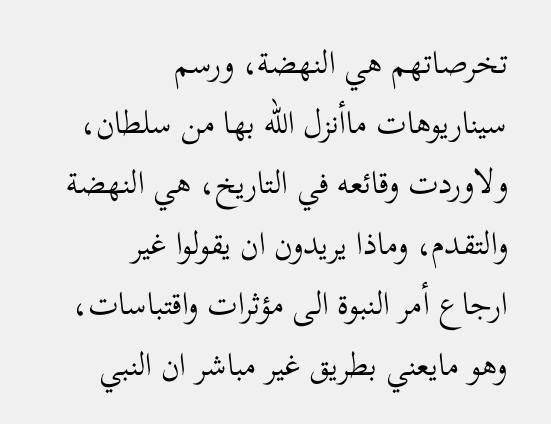تخرصاتهم هي النهضة، ورسم سيناريوهات ماأنزل الله بها من سلطان، ولاوردت وقائعه في التاريخ، هي النهضة والتقدم، وماذا يريدون ان يقولوا غير ارجاع أمر النبوة الى مؤثرات واقتباسات، وهو مايعني بطريق غير مباشر ان النبي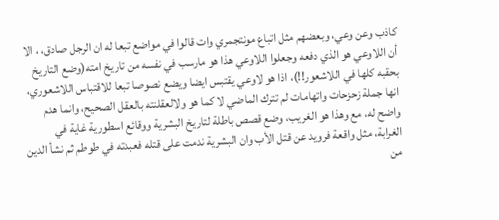كاذب وعن وعي، وبعضهم مثل اتباع مونتجمري وات قالوا في مواضع تبعا له ان الرجل صادق، ، الا أن اللاوعي هو الذي دفعه وجعلوا اللاوعي هذا هو مارسب في نفسه من تاريخ امته(وضع التاريخ بحقبه كلها في اللاشعور!!)، اذا هو لاوعي يقتبس ايضا ويضع نصوصا تبعا للاقتباس اللاشعوري، انها جملة زحزحات واتهامات لم تترك الماضي لا كما هو ولالعقلنته بالعقل الصحيح، وانما هدم واضح له، مع وهذا هو الغريب، وضع قصص باطلة لتاريخ البشرية ووقائع اسطورية غاية في الغرابة، مثل واقعة فرويد عن قتل الأب وان البشرية ندمت على قتله فعبدته في طوطم ثم نشأ الدين من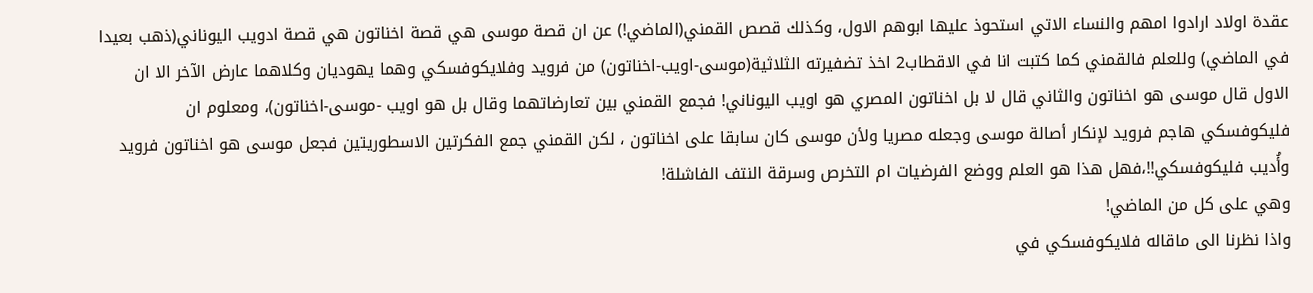عقدة اولاد ارادوا امهم والنساء الاتي استحوذ عليها ابوهم الاول، وكذلك قصص القمني(الماضي!) عن ان قصة موسى هي قصة اخناتون هي قصة ادويب اليوناني(ذهب بعيدا في الماضي) وللعلم فالقمني كما كتبت انا في الاقطاب2 اخذ تضفيرته الثلاثية(موسى-اويب-اخناتون) من فرويد وفلايكوفسكي وهما يهوديان وكلاهما عارض الآخر الا ان الاول قال موسى هو اخناتون والثاني قال لا بل اخناتون المصري هو اويب اليوناني! فجمع القمني بين تعارضاتهما وقال بل هو اويب -موسى-اخناتون)، ومعلوم ان فليكوفسكي هاجم فرويد لإنكار أصالة موسى وجعله مصريا ولأن موسى كان سابقا على اخناتون ، لكن القمني جمع الفكرتين الاسطوريتين فجعل موسى هو اخناتون فرويد وأُديب فليكوفسكي!!،فهل هذا هو العلم ووضع الفرضيات ام التخرص وسرقة النتف الفاشلة!
وهي على كل من الماضي!
واذا نظرنا الى ماقاله فلايكوفسكي في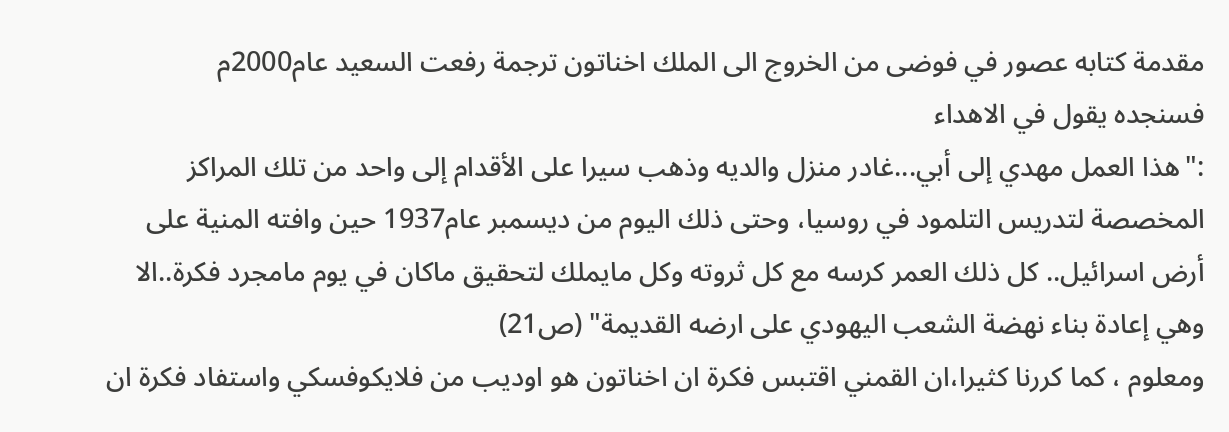مقدمة كتابه عصور في فوضى من الخروج الى الملك اخناتون ترجمة رفعت السعيد عام2000م
فسنجده يقول في الاهداء
:"هذا العمل مهدي إلى أبي...غادر منزل والديه وذهب سيرا على الأقدام إلى واحد من تلك المراكز المخصصة لتدريس التلمود في روسيا، وحتى ذلك اليوم من ديسمبر عام1937 حين وافته المنية على أرض اسرائيل.. كل ذلك العمر كرسه مع كل ثروته وكل مايملك لتحقيق ماكان في يوم مامجرد فكرة..الا وهي إعادة بناء نهضة الشعب اليهودي على ارضه القديمة" (ص21)
ومعلوم ، كما كررنا كثيرا،ان القمني اقتبس فكرة ان اخناتون هو اوديب من فلايكوفسكي واستفاد فكرة ان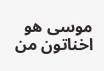موسى هو اخناتون من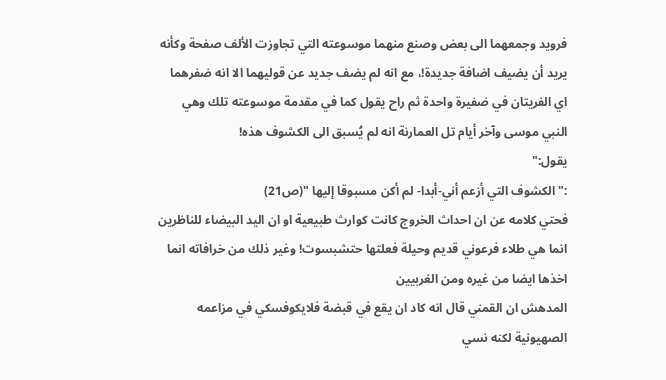فرويد وجمعهما الى بعض وصنع منهما موسوعته التي تجاوزت الألف صفحة وكأنه يريد أن يضيف اضافة جديدة!، مع انه لم يضف جديد عن قوليهما الا انه ضفرهما اي الفريتان في ضفيرة واحدة ثم راح يقول كما في مقدمة موسوعته تلك وهي النبي موسى وآخر أيام تل العمارنة انه لم يُسبق الى الكشوف هذه!
يقول:"
:"الكشوف التي أزعم أني-أبدا- لم أكن مسبوقا إليها "(ص21)
فحتي كلامه عن ان احداث الخروج كانت كوارث طبيعية او ان اليد البيضاء للناظرين انما هي طلاء فرعوني قديم وحيلة فعلتها حتشبسوت! وغير ذلك من خرافاته انما اخذها ايضا من غيره ومن الغربيين
المدهش ان القمني قال انه كاد ان يقع في قبضة فلايكوفسكي في مزاعمه الصهيونية لكنه نسي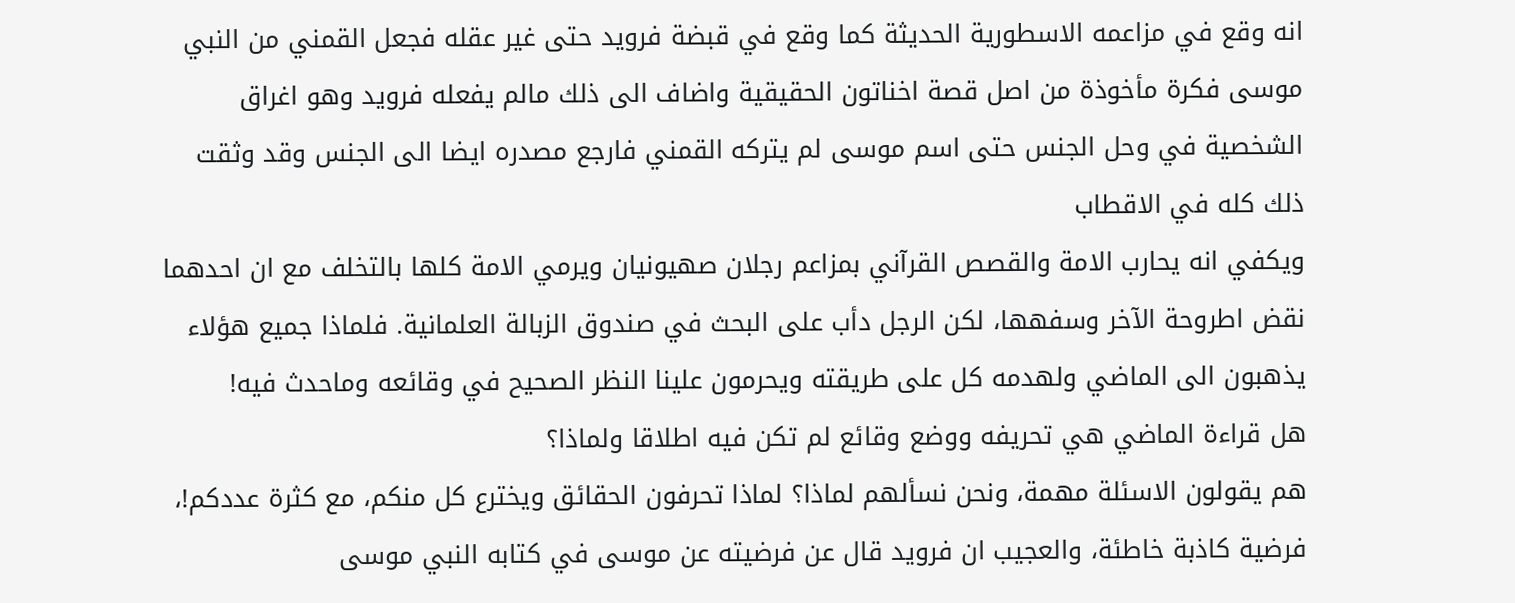انه وقع في مزاعمه الاسطورية الحديثة كما وقع في قبضة فرويد حتى غير عقله فجعل القمني من النبي موسى فكرة مأخوذة من اصل قصة اخناتون الحقيقية واضاف الى ذلك مالم يفعله فرويد وهو اغراق الشخصية في وحل الجنس حتى اسم موسى لم يتركه القمني فارجع مصدره ايضا الى الجنس وقد وثقت ذلك كله في الاقطاب
ويكفي انه يحارب الامة والقصص القرآني بمزاعم رجلان صهيونيان ويرمي الامة كلها بالتخلف مع ان احدهما نقض اطروحة الآخر وسفهها، لكن الرجل دأب على البحث في صندوق الزبالة العلمانية. فلماذا جميع هؤلاء يذهبون الى الماضي ولهدمه كل على طريقته ويحرمون علينا النظر الصحيح في وقائعه وماحدث فيه!
هل قراءة الماضي هي تحريفه ووضع وقائع لم تكن فيه اطلاقا ولماذا؟
هم يقولون الاسئلة مهمة، ونحن نسألهم لماذا؟ لماذا تحرفون الحقائق ويخترع كل منكم، مع كثرة عددكم!، فرضية كاذبة خاطئة، والعجيب ان فرويد قال عن فرضيته عن موسى في كتابه النبي موسى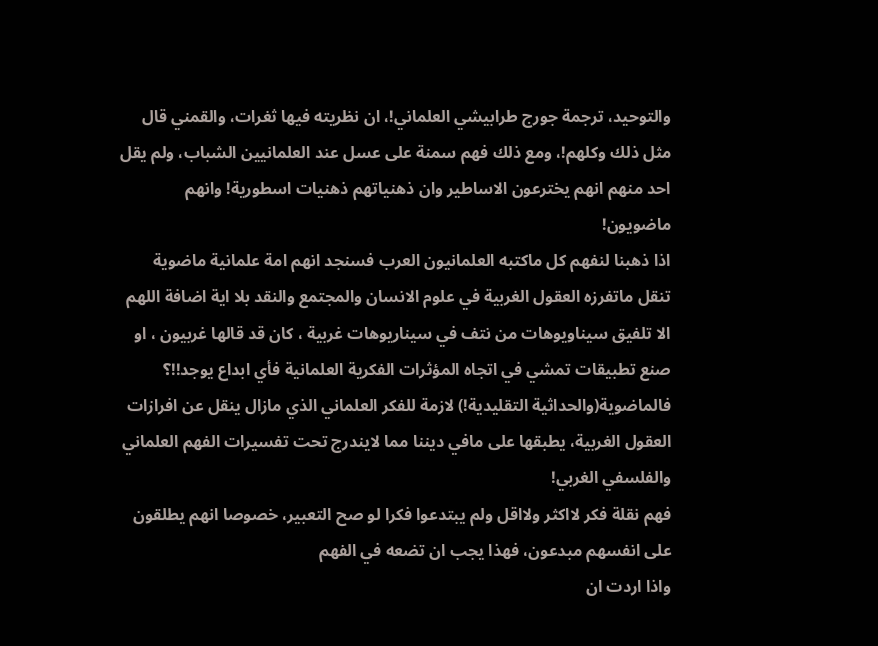والتوحيد، ترجمة جورج طرابيشي العلماني!، ان نظريته فيها ثغرات، والقمني قال مثل ذلك وكلهم!، ومع ذلك فهم سمنة على عسل عند العلمانيين الشباب، ولم يقل احد منهم انهم يخترعون الاساطير وان ذهنياتهم ذهنيات اسطورية! وانهم ماضويون!
اذا ذهبنا لنفهم كل ماكتبه العلمانيون العرب فسنجد انهم امة علمانية ماضوية تنقل ماتفرزه العقول الغربية في علوم الانسان والمجتمع والنقد بلا اية اضافة اللهم الا تلفيق سيناويوهات من نتف في سيناريوهات غربية ، كان قد قالها غربيون ، او صنع تطبيقات تمشي في اتجاه المؤثرات الفكرية العلمانية فأي ابداع يوجد!!؟
فالماضوية(والحداثية التقليدية!) لازمة للفكر العلماني الذي مازال ينقل عن افرازات العقول الغربية، يطبقها على مافي ديننا مما لايندرج تحت تفسيرات الفهم العلماني والفلسفي الغربي!
فهم نقلة فكر لااكثر ولااقل ولم يبتدعوا فكرا لو صح التعبير، خصوصا انهم يطلقون على انفسهم مبدعون، فهذا يجب ان تضعه في الفهم
واذا اردت ان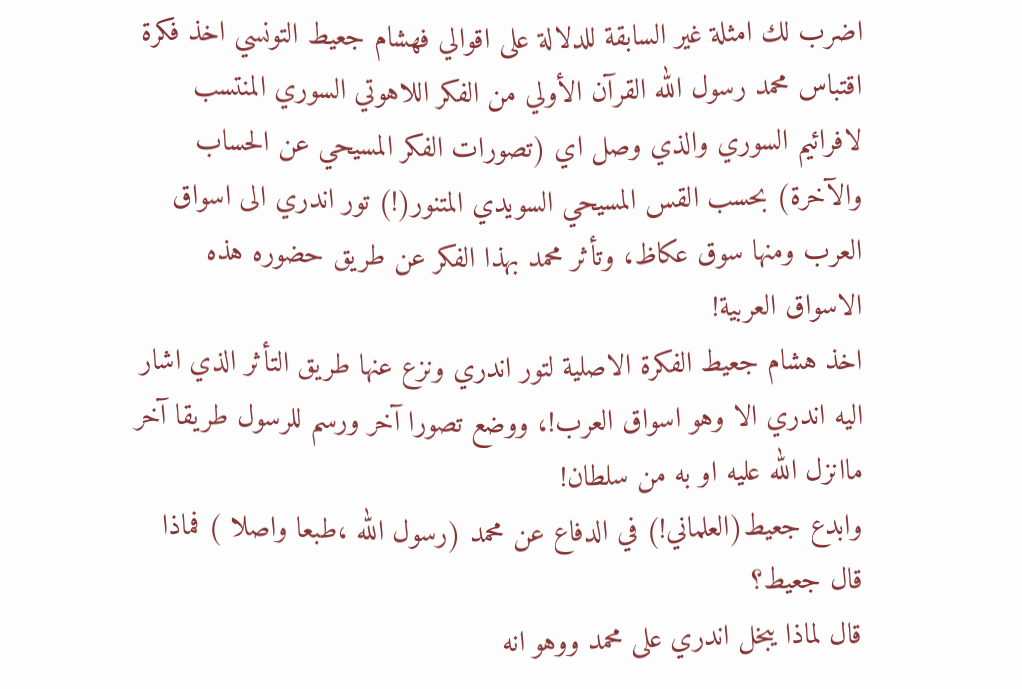اضرب لك امثلة غير السابقة للدلالة على اقوالي فهشام جعيط التونسي اخذ فكرة اقتباس محمد رسول الله القرآن الأولي من الفكر اللاهوتي السوري المنتسب لافرائيم السوري والذي وصل اي (تصورات الفكر المسيحي عن الحساب والآخرة) بحسب القس المسيحي السويدي المتنور(!) تور اندري الى اسواق العرب ومنها سوق عكاظ، وتأثر محمد بهذا الفكر عن طريق حضوره هذه الاسواق العربية!
اخذ هشام جعيط الفكرة الاصلية لتور اندري ونزع عنها طريق التأثر الذي اشار اليه اندري الا وهو اسواق العرب!، ووضع تصورا آخر ورسم للرسول طريقا آخر ماانزل الله عليه او به من سلطان!
وابدع جعيط(العلماني!) في الدفاع عن محمد (رسول الله ،طبعا واصلا ) فماذا قال جعيط؟
قال لماذا يبخل اندري على محمد ووهو انه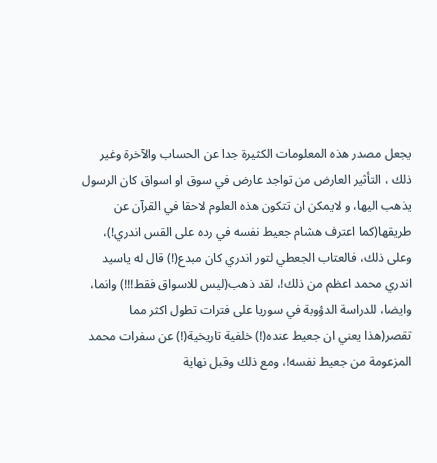يجعل مصدر هذه المعلومات الكثيرة جدا عن الحساب والآخرة وغير ذلك ، التأثير العارض من تواجد عارض في سوق او اسواق كان الرسول يذهب اليها، و لايمكن ان تتكون هذه العلوم لاحقا في القرآن عن طريقها(كما اعترف هشام جعيط نفسه في رده على القس اندري!)، وعلى ذلك، فالعتاب الجعطي لتور اندري كان مبدع(!) قال له ياسيد اندري محمد اعظم من ذلك!، لقد ذهب(ليس للاسواق فقط!!!) وانما، وايضا، للدراسة الدؤوبة في سوريا على فترات تطول اكثر مما تقصر(هذا يعني ان جعيط عنده(!) خلفية تاريخية(!) عن سفرات محمد المزعومة من جعيط نفسه!، ومع ذلك وقبل نهاية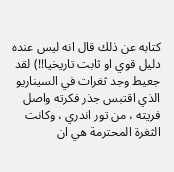كتابه عن ذلك قال انه ليس عنده دليل قوي او ثابت تاريخيا!!) لقد جعيط وجد ثغرات في السيناريو الذي اقتبس جذر فكرته واصل فريته ، من تور اندري ، وكانت الثغرة المحترمة هي ان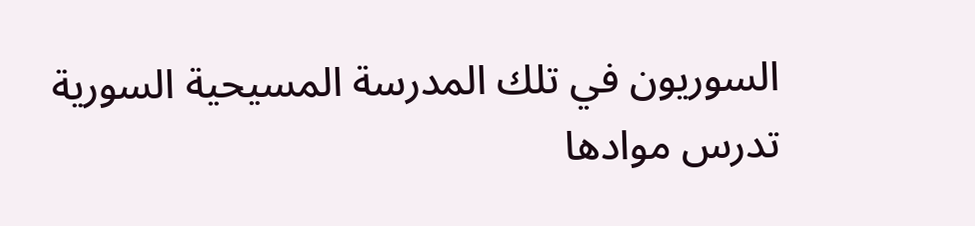السوريون في تلك المدرسة المسيحية السورية تدرس موادها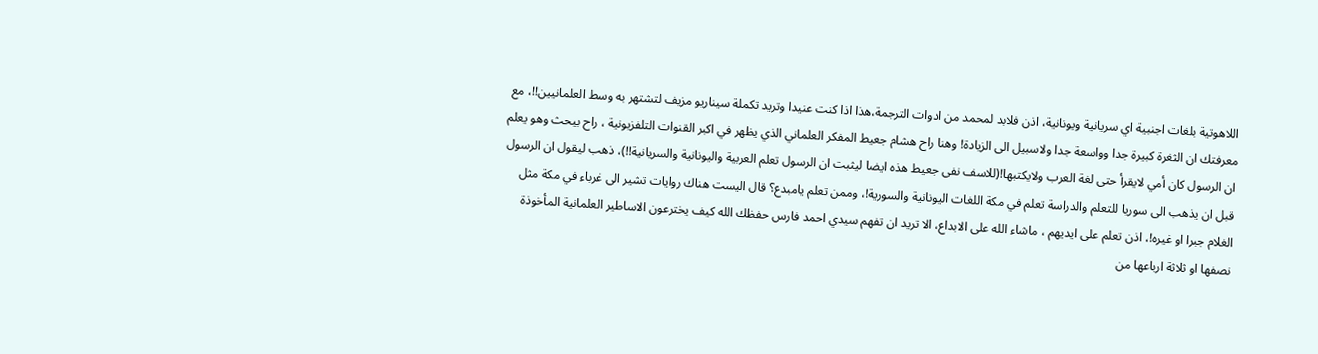اللاهوتية بلغات اجنبية اي سريانية ويونانية، اذن فلابد لمحمد من ادوات الترجمة،هذا اذا كنت عنيدا وتريد تكملة سيناريو مزيف لتشتهر به وسط العلمانيين!!، مع معرفتك ان الثغرة كبيرة جدا وواسعة جدا ولاسبيل الى الزيادة! وهنا راح هشام جعيط المفكر العلماني الذي يظهر في اكبر القنوات التلفزيونية ، راح بيحث وهو يعلم ان الرسول كان أمي لايقرأ حتى لغة العرب ولايكتبها!(للاسف نفى جعيط هذه ايضا ليثبت ان الرسول تعلم العربية واليونانية والسريانية!!)، ذهب ليقول ان الرسول قبل ان يذهب الى سوريا للتعلم والدراسة تعلم في مكة اللغات اليونانية والسورية!، وممن تعلم يامبدع؟ قال اليست هناك روايات تشير الى غرباء في مكة مثل الغلام جبرا او غيره!، اذن تعلم على ايديهم ، ماشاء الله على الابداع، الا تريد ان تفهم سيدي احمد فارس حفظك الله كيف يخترعون الاساطير العلمانية المأخوذة نصفها او ثلاثة ارباعها من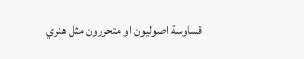قساوسة اصوليون او متحررون مثل هنري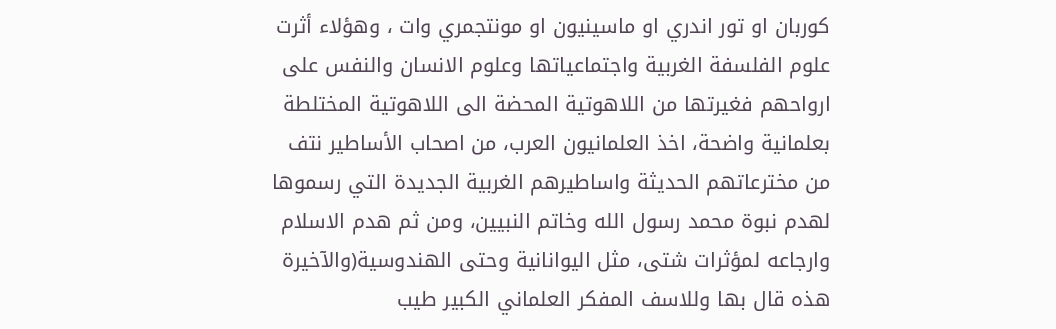كوربان او تور اندري او ماسينيون او مونتجمري وات ، وهؤلاء أثرت علوم الفلسفة الغربية واجتماعياتها وعلوم الانسان والنفس على ارواحهم فغيرتها من اللاهوتية المحضة الى اللاهوتية المختلطة بعلمانية واضحة، اخذ العلمانيون العرب، من اصحاب الأساطير نتف من مخترعاتهم الحديثة واساطيرهم الغربية الجديدة التي رسموها لهدم نبوة محمد رسول الله وخاتم النبيين، ومن ثم هدم الاسلام وارجاعه لمؤثرات شتى، مثل اليوانانية وحتى الهندوسية(والآخيرة هذه قال بها وللاسف المفكر العلماني الكبير طيب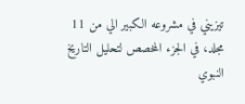تيزيني في مشروعه الكبير الي من 11 مجلد، في الجزء المخصص لتحليل التاريخ النبوي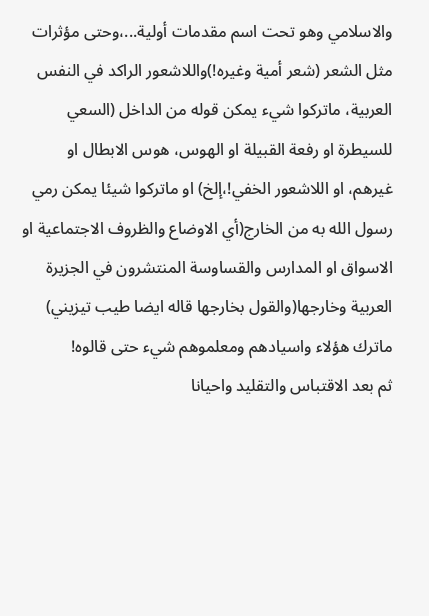والاسلامي وهو تحت اسم مقدمات أولية...،وحتى مؤثرات مثل الشعر (شعر أمية وغيره!)واللاشعور الراكد في النفس العربية، ماتركوا شيء يمكن قوله من الداخل (السعي للسيطرة او رفعة القبيلة او الهوس، هوس الابطال او غيرهم، او اللاشعور الخفي!،إلخ) او ماتركوا شيئا يمكن رمي رسول الله به من الخارج(أي الاوضاع والظروف الاجتماعية او الاسواق او المدارس والقساوسة المنتشرون في الجزيرة العربية وخارجها(والقول بخارجها قاله ايضا طيب تيزيني) ماترك هؤلاء واسيادهم ومعلموهم شيء حتى قالوه!
ثم بعد الاقتباس والتقليد واحيانا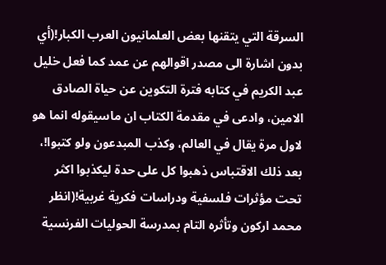السرقة التي يتقنها بعض العلمانيون العرب الكبار!(أي بدون اشارة الى مصدر اقوالهم عن عمد كما فعل خليل عبد الكريم في كتابه فترة التكوين عن حياة الصادق الامين، وادعى في مقدمة الكتاب ان ماسيقوله انما هو لاول مرة يقال في العالم، وكذب المبدعون ولو كتبوا!، بعد ذلك الاقتباس ذهبوا كل على حدة ليكذبوا اكثر تحت مؤثرات فلسفية ودراسات فكرية غربية!(انظر محمد اركون وتأثره التام بمدرسة الحوليات الفرنسية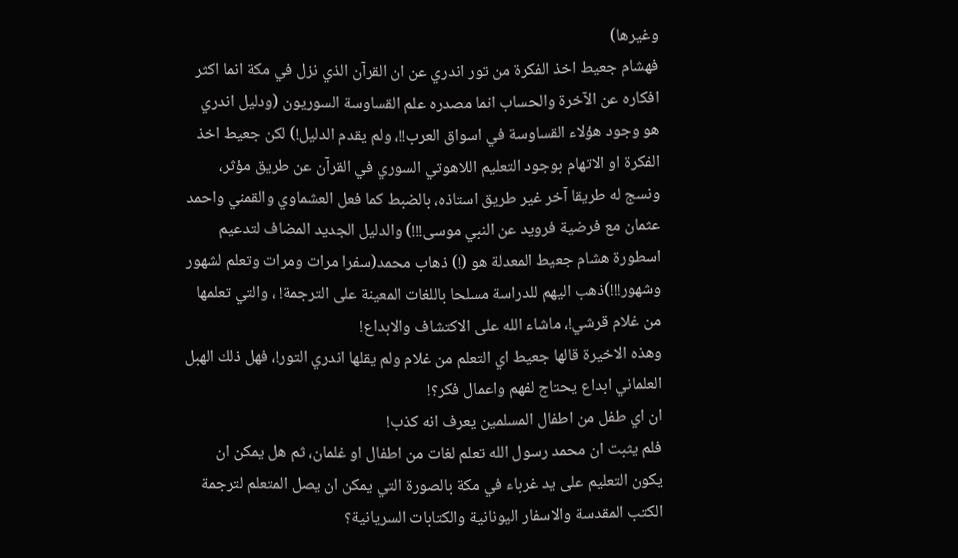وغيرها)
فهشام جعيط اخذ الفكرة من تور اندري عن ان القرآن الذي نزل في مكة انما اكثر افكاره عن الآخرة والحساب انما مصدره علم القساوسة السوريون (ودليل اندري هو وجود هؤلاء القساوسة في اسواق العرب!!، ولم يقدم الدليل!) لكن جعيط اخذ الفكرة او الاتهام بوجود التعليم اللاهوتي السوري في القرآن عن طريق مؤثر، ونسج له طريقا آخر غير طريق استاذه، بالضبط كما فعل العشماوي والقمني واحمد عثمان مع فرضية فرويد عن النبي موسى!!!) والدليل الجديد المضاف لتدعيم اسطورة هشام جعيط المعدلة هو (!) ذهاب محمد(سفرا مرات ومرات وتعلم لشهور وشهور!!!)ذهب اليهم للدراسة مسلحا باللغات المعينة على الترجمة! ، والتي تعلمها من غلام قرشي!، ماشاء الله على الاكتشاف والابداع!
وهذه الاخيرة قالها جعيط اي التعلم من غلام ولم يقلها اندري التور!، فهل ذلك الهبل العلماني ابداع يحتاج لفهم واعمال فكر؟!
ان اي طفل من اطفال المسلمين يعرف انه كذب!
فلم يثبت ان محمد رسول الله تعلم لغات من اطفال او غلمان، ثم هل يمكن ان يكون التعليم على يد غرباء في مكة بالصورة التي يمكن ان يصل المتعلم لترجمة الكتب المقدسة والاسفار اليونانية والكتابات السريانية؟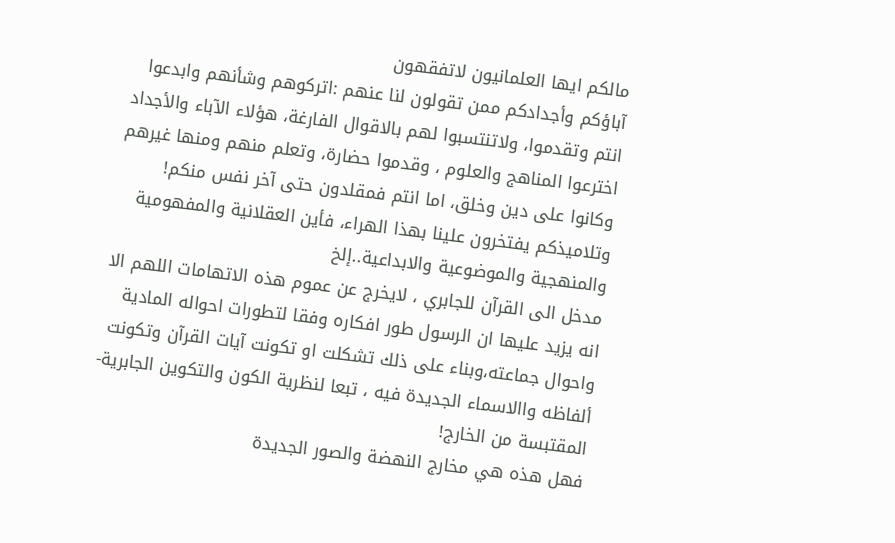مالكم ايها العلمانيون لاتفقهون
آباؤكم وأجدادكم ممن تقولون لنا عنهم :اتركوهم وشأنهم وابدعوا انتم وتقدموا، ولاتنتسبوا لهم بالاقوال الفارغة، هؤلاء الآباء والأجداد اخترعوا المناهج والعلوم ، وقدموا حضارة، وتعلم منهم ومنها غيرهم وكانوا على دين وخلق، اما انتم فمقلدون حتى آخر نفس منكم!
وتلاميذكم يفتخرون علينا بهذا الهراء، فأين العقلانية والمفهومية والمنهجية والموضوعية والابداعية..إلخ
مدخل الى القرآن للجابري ، لايخرج عن عموم هذه الاتهامات اللهم الا انه يزيد عليها ان الرسول طور افكاره وفقا لتطورات احواله المادية واحوال جماعته،وبناء على ذلك تشكلت او تكونت آيات القرآن وتكونت ألفاظه واالاسماء الجديدة فيه ، تبعا لنظرية الكون والتكوين الجابرية-المقتبسة من الخارج!
فهل هذه هي مخارج النهضة والصور الجديدة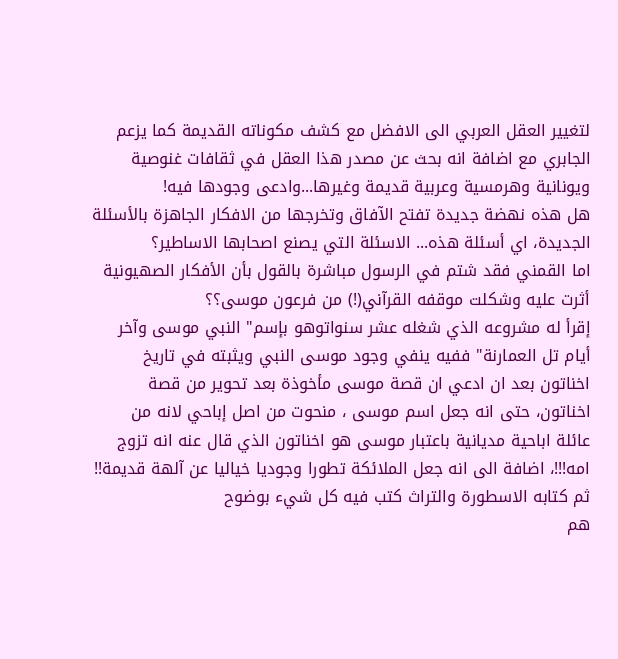لتغيير العقل العربي الى الافضل مع كشف مكوناته القديمة كما يزعم الجابري مع اضافة انه بحث عن مصدر هذا العقل في ثقافات غنوصية ويونانية وهرمسية وعربية قديمة وغيرها...وادعى وجودها فيه!
هل هذه نهضة جديدة تفتح الآفاق وتخرجها من الافكار الجاهزة بالأسئلة الجديدة، اي أسئلة هذه... الاسئلة التي يصنع اصحابها الاساطير؟
اما القمني فقد شتم في الرسول مباشرة بالقول بأن الأفكار الصهيونية أثرت عليه وشكلت موقفه القرآني(!) من فرعون موسى؟؟
إقرأ له مشروعه الذي شغله عشر سنواتوهو بإسم" النبي موسى وآخر أيام تل العمارنة" ففيه ينفي وجود موسى النبي ويثبته في تاريخ اخناتون بعد ان ادعي ان قصة موسى مأخوذة بعد تحوير من قصة اخناتون، حتى انه جعل اسم موسى ، منحوت من اصل إباحي لانه من عائلة اباحية مديانية باعتبار موسى هو اخناتون الذي قال عنه انه تزوج امه!!!، اضافة الى انه جعل الملائكة تطورا وجوديا خياليا عن آلهة قديمة!!
ثم كتابه الاسطورة والتراث كتب فيه كل شيء بوضوح
هم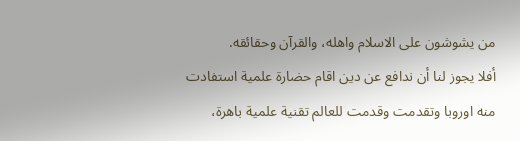من يشوشون على الاسلام واهله، والقرآن وحقائقه.
أفلا يجوز لنا أن ندافع عن دين اقام حضارة علمية استفادت منه اوروبا وتقدمت وقدمت للعالم تقنية علمية باهرة،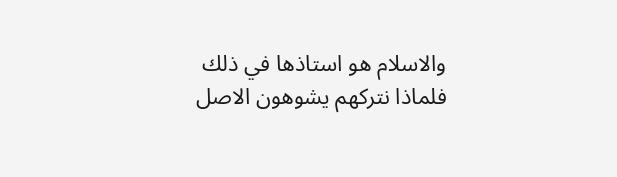والاسلام هو استاذها في ذلك
فلماذا نتركهم يشوهون الاصل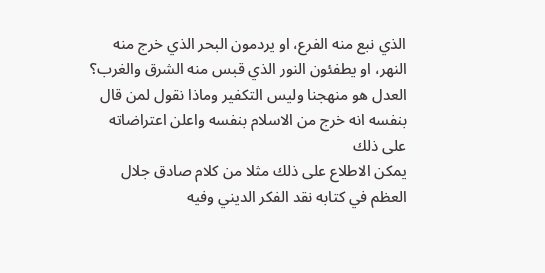الذي نبع منه الفرع، او يردمون البحر الذي خرج منه النهر، او يطفئون النور الذي قبس منه الشرق والغرب؟
العدل هو منهجنا وليس التكفير وماذا نقول لمن قال بنفسه انه خرج من الاسلام بنفسه واعلن اعتراضاته على ذلك
يمكن الاطلاع على ذلك مثلا من كلام صادق جلال العظم في كتابه نقد الفكر الديني وفيه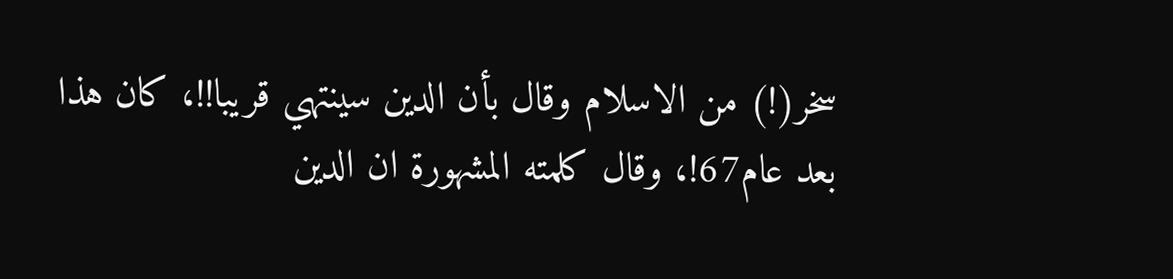سخر(!) من الاسلام وقال بأن الدين سينتهي قريبا!!، كان هذا بعد عام67!، وقال كلمته المشهورة ان الدين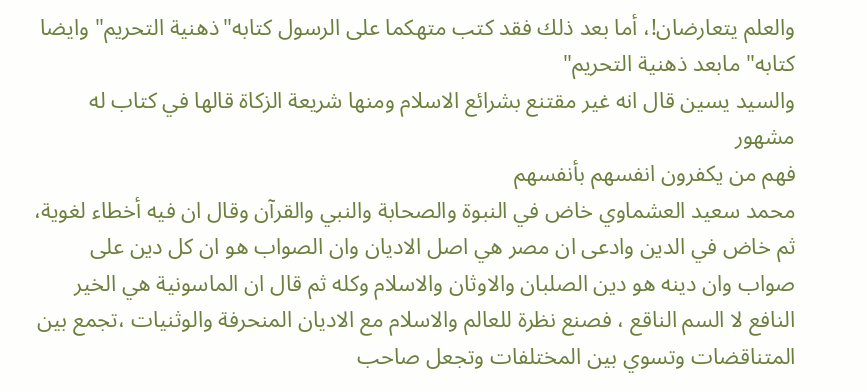والعلم يتعارضان!، أما بعد ذلك فقد كتب متهكما على الرسول كتابه"ذهنية التحريم" وايضا كتابه" مابعد ذهنية التحريم"
والسيد يسين قال انه غير مقتنع بشرائع الاسلام ومنها شريعة الزكاة قالها في كتاب له مشهور
فهم من يكفرون انفسهم بأنفسهم
محمد سعيد العشماوي خاض في النبوة والصحابة والنبي والقرآن وقال ان فيه أخطاء لغوية، ثم خاض في الدين وادعى ان مصر هي اصل الاديان وان الصواب هو ان كل دين على صواب وان دينه هو دين الصلبان والاوثان والاسلام وكله ثم قال ان الماسونية هي الخير النافع لا السم الناقع ، فصنع نظرة للعالم والاسلام مع الاديان المنحرفة والوثنيات ،تجمع بين المتناقضات وتسوي بين المختلفات وتجعل صاحب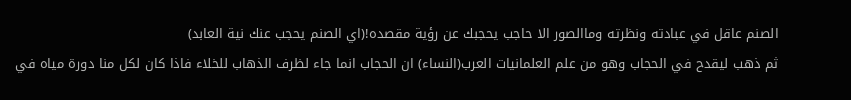الصنم عاقل في عبادته ونظرته وماالصور الا حاجب يحجبك عن رؤية مقصده!(اي الصنم يحجب عنك نية العابد)
ثم ذهب ليقدح في الحجاب وهو من علم العلمانيات العرب(النساء) ان الحجاب انما جاء لظرف الذهاب للخلاء فاذا كان لكل منا دورة مياه في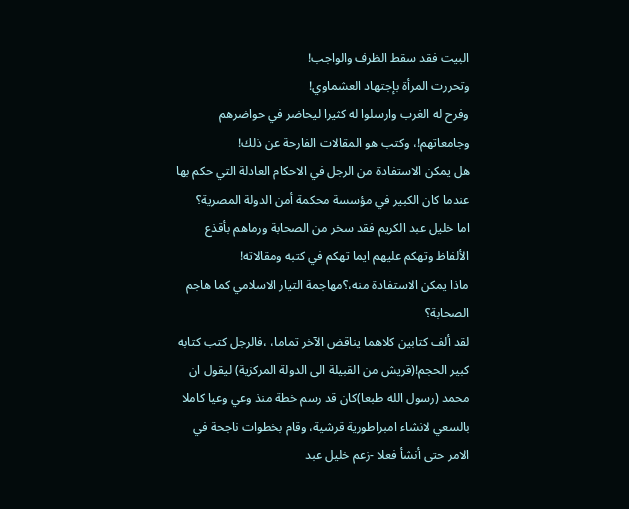البيت فقد سقط الظرف والواجب!
وتحررت المرأة بإجتهاد العشماوي!
وفرح له الغرب وارسلوا له كثيرا ليحاضر في حواضرهم وجامعاتهم!، وكتب هو المقالات الفارحة عن ذلك!
هل يمكن الاستفادة من الرجل في الاحكام العادلة التي حكم بها عندما كان الكبير في مؤسسة محكمة أمن الدولة المصرية؟
اما خليل عبد الكريم فقد سخر من الصحابة ورماهم بأقذع الألفاظ وتهكم عليهم ايما تهكم في كتبه ومقالاته!
ماذا يمكن الاستفادة منه،؟مهاجمة التيار الاسلامي كما هاجم الصحابة؟
لقد ألف كتابين كلاهما يناقض الآخر تماما، ،فالرجل كتب كتابه كبير الحجم!(قريش من القبيلة الى الدولة المركزية) ليقول ان محمد (رسول الله طبعا)كان قد رسم خطة منذ وعي وعيا كاملا بالسعي لانشاء امبراطورية قرشية، وقام بخطوات ناجحة في الامر حتى أنشأ فعلا -زعم خليل عبد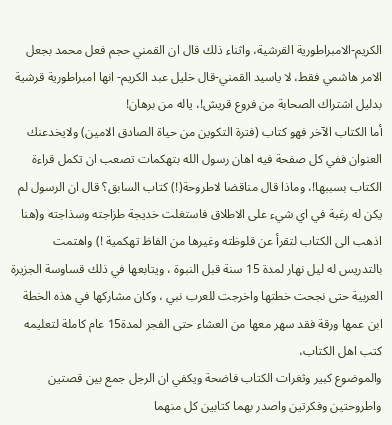الكريم-الامبراطورية القرشية، واثناء ذلك قال ان القمني حجم فعل محمد بجعل الامر هاشمي فقط، لا ياسيد القمني-قال خليل عبد الكريم- انها امبراطورية قرشية بدليل اشتراك الصحابة من فروع قريش!، ياله من برهان!
أما الكتاب الآخر فهو كتاب (فترة التكوين من حياة الصادق الامين) ولايخدعنك العنوان ففي كل صفحة فيه اهان رسول الله بتهكمات تصعب ان تكمل قراءة الكتاب بسببها!، وماذا قال مناقضا لاطروحة(!) كتاب السابق؟ قال ان الرسول لم يكن له رغبة في اي شيء على الاطلاق فاستغلت خديجة طزاجته وسذاجته و(هنا اذهب الى الكتاب لتقرأ عن قلوظته وغيرها من الفاظ تهكمية !) واهتمت بالتدريس له ليل نهار لمدة 15 سنة قبل النبوة ، ويتابعها في ذلك قساوسة الجزيرة العربية حتى نجحت خطتها واخرجت للعرب نبي ، وكان مشاركها في هذه الخطة ابن عمها ورقة فقد سهر معها من العشاء حتى الفجر لمدة15 عام كاملة لتعليمه كتب اهل الكتاب،
والموضوع كبير وثغرات الكتاب فاضحة ويكفي ان الرجل جمع بين قصتين واطروحتين وفكرتين واصدر بهما كتابين كل منهما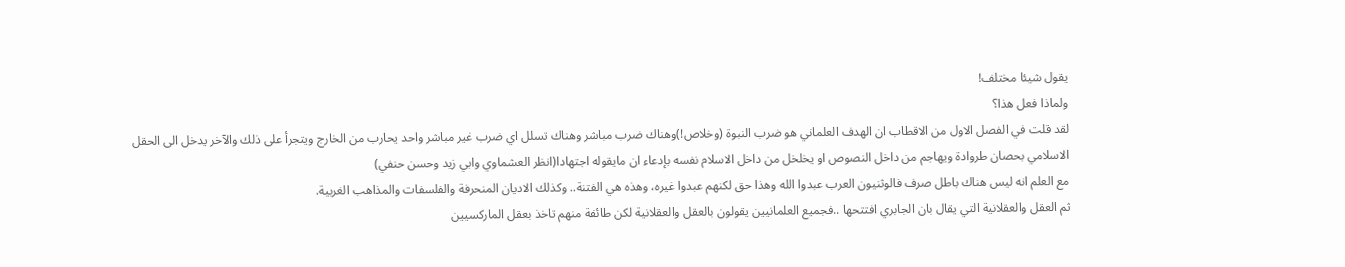يقول شيئا مختلف!
ولماذا فعل هذا؟
لقد قلت في الفصل الاول من الاقطاب ان الهدف العلماني هو ضرب النبوة (وخلاص!)وهناك ضرب مباشر وهناك تسلل اي ضرب غير مباشر واحد يحارب من الخارج ويتجرأ على ذلك والآخر يدخل الى الحقل الاسلامي بحصان طروادة ويهاجم من داخل النصوص او يخلخل من داخل الاسلام نفسه بإدعاء ان مايقوله اجتهادا(انظر العشماوي وابي زيد وحسن حنفي)
مع العلم انه ليس هناك باطل صرف فالوثنيون العرب عبدوا الله وهذا حق لكنهم عبدوا غيره، وهذه هي الفتنة.. وكذلك الاديان المنحرفة والفلسفات والمذاهب الغربية.
ثم العقل والعقلانية التي يقال بان الجابري افتتحها ..فجميع العلمانيين يقولون بالعقل والعقلانية لكن طائفة منهم تاخذ بعقل الماركسيين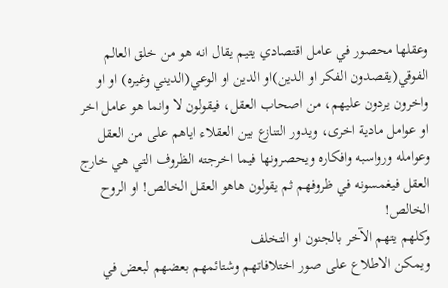وعقلها محصور في عامل اقتصادي يتيم يقال انه هو من خلق العالم الفوقي(يقصدون الفكر او الدين)او الدين او الوعي(الديني وغيره) او او واخرون يردون عليهم، من اصحاب العقل، فيقولون لا وانما هو عامل اخر او عوامل مادية اخرى، ويدور التنازع بين العقلاء اياهم على من العقل وعوامله ورواسبه وافكاره ويحصرونها فيما اخرجته الظروف التي هي خارج العقل فيغمسونه في ظروفهم ثم يقولون هاهو العقل الخالص! او الروح الخالص!
وكلهم يتهم الآخر بالجنون او التخلف
ويمكن الاطلاع على صور اختلافاتهم وشتائمهم بعضهم لبعض في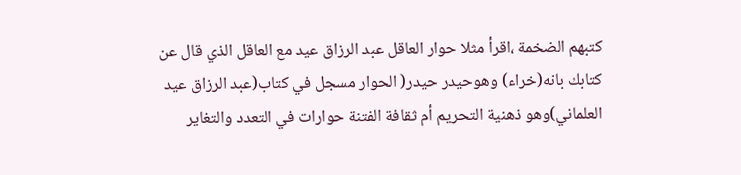كتبهم الضخمة ،اقرأ مثلا حوار العاقل عبد الرزاق عيد مع العاقل الذي قال عن كتابك بانه(خراء) وهوحيدر حيدر( الحوار مسجل في كتاب(عبد الرزاق عيد العلماني)وهو ذهنية التحريم أم ثقافة الفتنة حوارات في التعدد والتغاير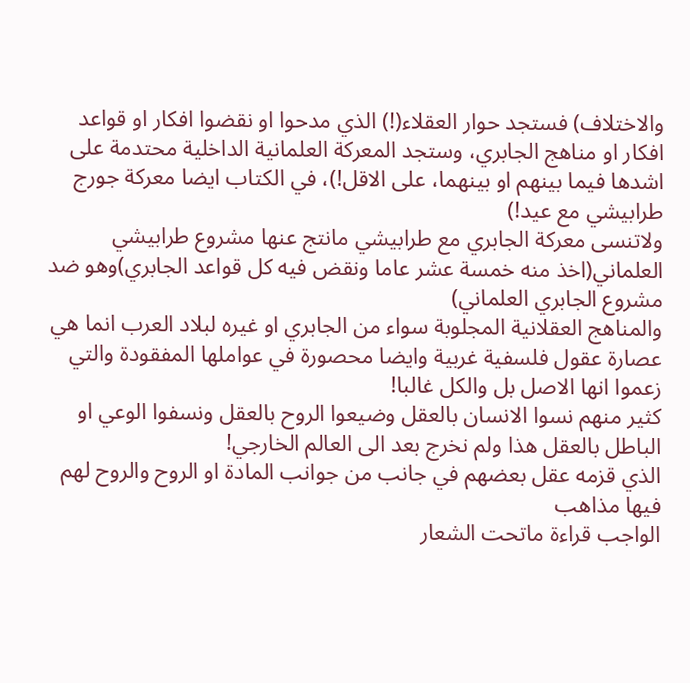والاختلاف) فستجد حوار العقلاء(!) الذي مدحوا او نقضوا افكار او قواعد افكار او مناهج الجابري، وستجد المعركة العلمانية الداخلية محتدمة على اشدها فيما بينهم او بينهما، على الاقل!)، في الكتاب ايضا معركة جورج طرابيشي مع عيد!)
ولاتنسى معركة الجابري مع طرابيشي مانتج عنها مشروع طرابيشي العلماني(اخذ منه خمسة عشر عاما ونقض فيه كل قواعد الجابري)وهو ضد مشروع الجابري العلماني)
والمناهج العقلانية المجلوبة سواء من الجابري او غيره لبلاد العرب انما هي عصارة عقول فلسفية غربية وايضا محصورة في عواملها المفقودة والتي زعموا انها الاصل بل والكل غالبا!
كثير منهم نسوا الانسان بالعقل وضيعوا الروح بالعقل ونسفوا الوعي او الباطل بالعقل هذا ولم نخرج بعد الى العالم الخارجي!
الذي قزمه عقل بعضهم في جانب من جوانب المادة او الروح والروح لهم فيها مذاهب
الواجب قراءة ماتحت الشعار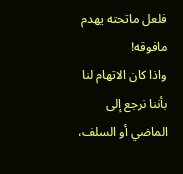فلعل ماتحته يهدم مافوقه!
واذا كان الاتهام لنا بأننا نرجع إلى الماضي أو السلف،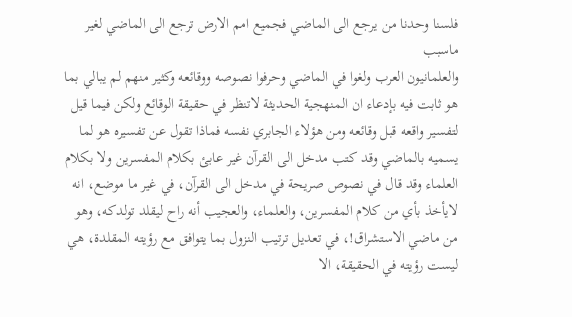فلسنا وحدنا من يرجع الى الماضي فجميع امم الارض ترجع الى الماضي لغير ماسبب
والعلمانيون العرب ولغوا في الماضي وحرفوا نصوصه ووقائعه وكثير منهم لم يبالي بما هو ثابت فيه بإدعاء ان المنهجية الحديثة لاتنظر في حقيقة الوقائع ولكن فيما قيل لتفسير واقعه قبل وقائعه ومن هؤلاء الجابري نفسه فماذا تقول عن تفسيره هو لما يسميه بالماضي وقد كتب مدخل الى القرآن غير عابئ بكلام المفسرين ولا بكلام العلماء وقد قال في نصوص صريحة في مدخل الى القرآن، في غير ما موضع، انه لايأخذ بأي من كلام المفسرين، والعلماء، والعجيب أنه راح ليقلد تولدكه، وهو من ماضي الاستشراق!، في تعديل ترتيب النزول بما يتوافق مع رؤيته المقلدة، هي ليست رؤيته في الحقيقة، الا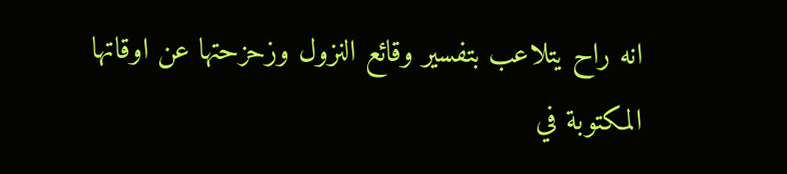انه راح يتلاعب بتفسير وقائع النزول وزحزحتها عن اوقاتها المكتوبة في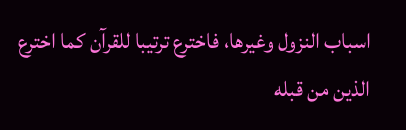اسباب النزول وغيرها، فاخترع ترتيبا للقرآن كما اخترع الذين من قبله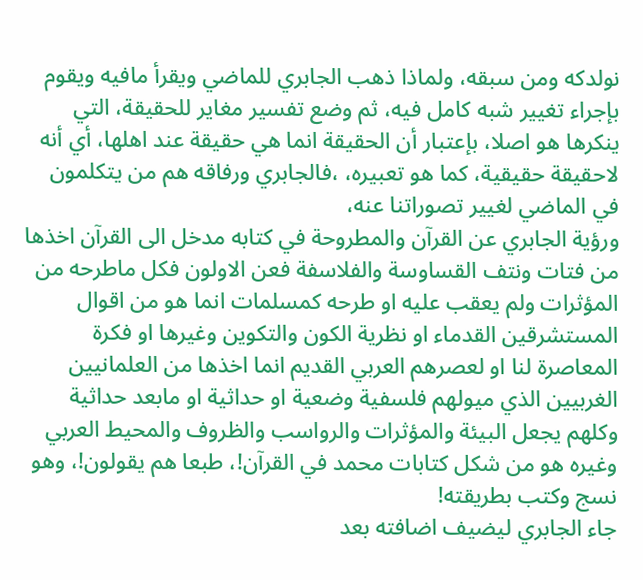نولدكه ومن سبقه، ولماذا ذهب الجابري للماضي ويقرأ مافيه ويقوم بإجراء تغيير شبه كامل فيه، ثم وضع تفسير مغاير للحقيقة، التي ينكرها هو اصلا، بإعتبار أن الحقيقة انما هي حقيقة عند اهلها، أي أنه لاحقيقة حقيقية، كما هو تعبيره، ،فالجابري ورفاقه هم من يتكلمون في الماضي لغيير تصوراتنا عنه،
ورؤية الجابري عن القرآن والمطروحة في كتابه مدخل الى القرآن اخذها من فتات ونتف القساوسة والفلاسفة فعن الاولون فكل ماطرحه من المؤثرات ولم يعقب عليه او طرحه كمسلمات انما هو من اقوال المستشرقين القدماء او نظرية الكون والتكوين وغيرها او فكرة المعاصرة لنا او لعصرهم العربي القديم انما اخذها من العلمانيين الغربيين الذي ميولهم فلسفية وضعية او حداثية او مابعد حداثية وكلهم يجعل البيئة والمؤثرات والرواسب والظروف والمحيط العربي وغيره هو من شكل كتابات محمد في القرآن!، طبعا هم يقولون!، وهو نسج وكتب بطريقته!
جاء الجابري ليضيف اضافته بعد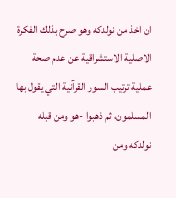ان اخذ من نولدكه وهو صرح بذلك الفكرة الاصلية الاستشراقية عن عدم صحة عملية ترتيب السور القرآنية التي يقول بها المسلمون، ثم ذهبوا -هو ومن قبله نولدكه ومن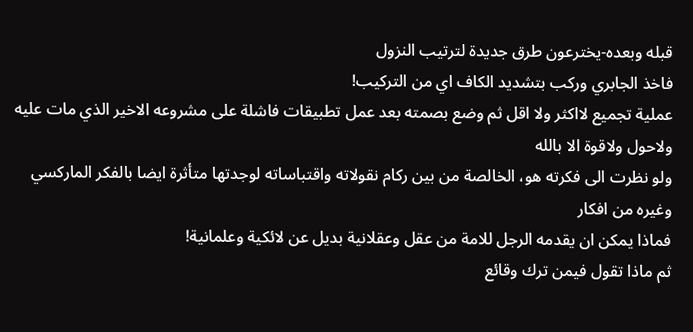قبله وبعده-يخترعون طرق جديدة لترتيب النزول
فاخذ الجابري وركب بتشديد الكاف اي من التركيب!
عملية تجميع لااكثر ولا اقل ثم وضع بصمته بعد عمل تطبيقات فاشلة على مشروعه الاخير الذي مات عليه ولاحول ولاقوة الا بالله
ولو نظرت الى فكرته هو، الخالصة من بين ركام نقولاته واقتباساته لوجدتها متأثرة ايضا بالفكر الماركسي وغيره من افكار
فماذا يمكن ان يقدمه الرجل للامة من عقل وعقلانية بديل عن لائكية وعلمانية!
ثم ماذا تقول فيمن ترك وقائع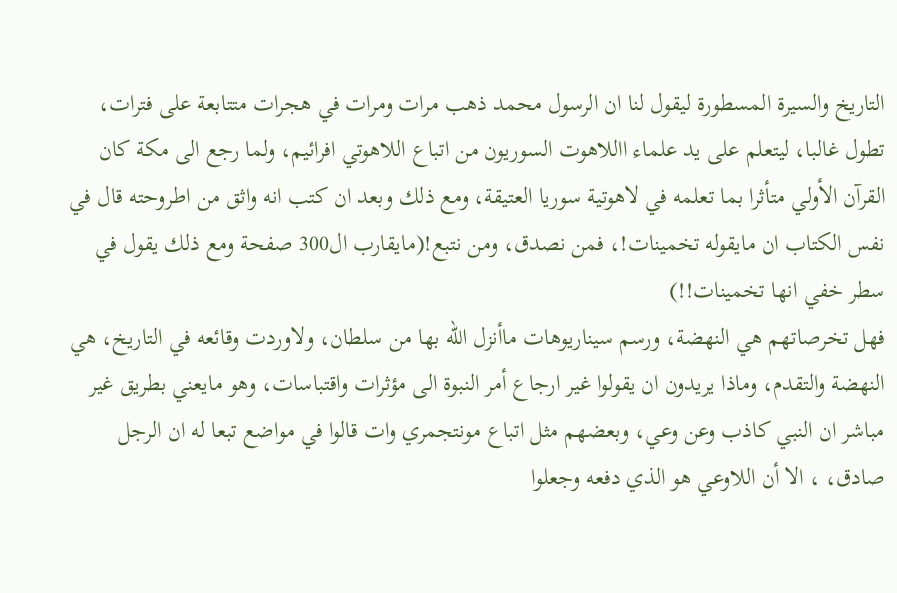التاريخ والسيرة المسطورة ليقول لنا ان الرسول محمد ذهب مرات ومرات في هجرات متتابعة على فترات، تطول غالبا، ليتعلم على يد علماء االلاهوت السوريون من اتباع اللاهوتي افرائيم، ولما رجع الى مكة كان القرآن الأولي متأثرا بما تعلمه في لاهوتية سوريا العتيقة، ومع ذلك وبعد ان كتب انه واثق من اطروحته قال في نفس الكتاب ان مايقوله تخمينات!، فمن نصدق، ومن نتبع!(مايقارب ال300 صفحة ومع ذلك يقول في سطر خفي انها تخمينات!!)
فهل تخرصاتهم هي النهضة، ورسم سيناريوهات ماأنزل الله بها من سلطان، ولاوردت وقائعه في التاريخ، هي النهضة والتقدم، وماذا يريدون ان يقولوا غير ارجاع أمر النبوة الى مؤثرات واقتباسات، وهو مايعني بطريق غير مباشر ان النبي كاذب وعن وعي، وبعضهم مثل اتباع مونتجمري وات قالوا في مواضع تبعا له ان الرجل صادق، ، الا أن اللاوعي هو الذي دفعه وجعلوا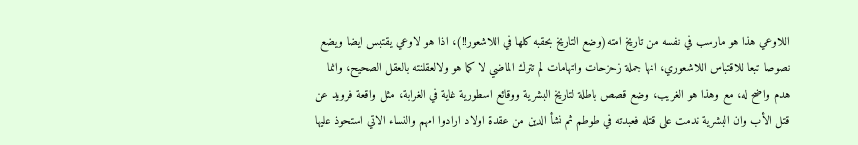اللاوعي هذا هو مارسب في نفسه من تاريخ امته(وضع التاريخ بحقبه كلها في اللاشعور!!)، اذا هو لاوعي يقتبس ايضا ويضع نصوصا تبعا للاقتباس اللاشعوري، انها جملة زحزحات واتهامات لم تترك الماضي لا كما هو ولالعقلنته بالعقل الصحيح، وانما هدم واضح له، مع وهذا هو الغريب، وضع قصص باطلة لتاريخ البشرية ووقائع اسطورية غاية في الغرابة، مثل واقعة فرويد عن قتل الأب وان البشرية ندمت على قتله فعبدته في طوطم ثم نشأ الدين من عقدة اولاد ارادوا امهم والنساء الاتي استحوذ عليها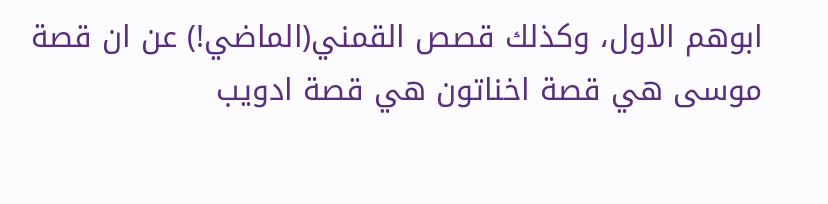ابوهم الاول، وكذلك قصص القمني(الماضي!) عن ان قصة موسى هي قصة اخناتون هي قصة ادويب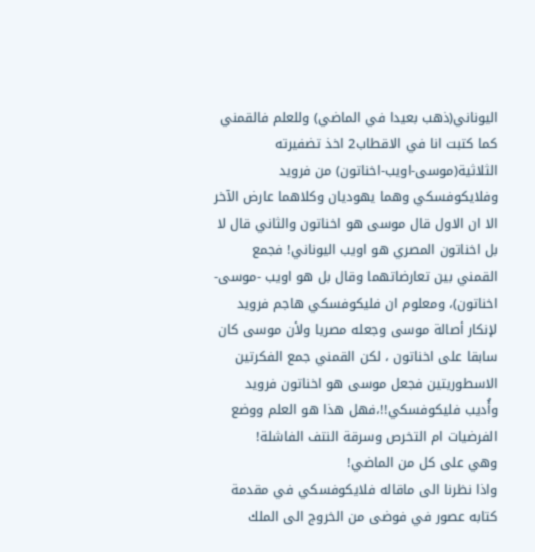اليوناني(ذهب بعيدا في الماضي) وللعلم فالقمني كما كتبت انا في الاقطاب2 اخذ تضفيرته الثلاثية(موسى-اويب-اخناتون) من فرويد وفلايكوفسكي وهما يهوديان وكلاهما عارض الآخر الا ان الاول قال موسى هو اخناتون والثاني قال لا بل اخناتون المصري هو اويب اليوناني! فجمع القمني بين تعارضاتهما وقال بل هو اويب -موسى-اخناتون)، ومعلوم ان فليكوفسكي هاجم فرويد لإنكار أصالة موسى وجعله مصريا ولأن موسى كان سابقا على اخناتون ، لكن القمني جمع الفكرتين الاسطوريتين فجعل موسى هو اخناتون فرويد وأُديب فليكوفسكي!!،فهل هذا هو العلم ووضع الفرضيات ام التخرص وسرقة النتف الفاشلة!
وهي على كل من الماضي!
واذا نظرنا الى ماقاله فلايكوفسكي في مقدمة كتابه عصور في فوضى من الخروج الى الملك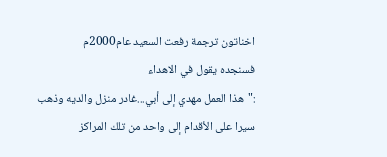اخناتون ترجمة رفعت السعيد عام2000م
فسنجده يقول في الاهداء
:"هذا العمل مهدي إلى أبي...غادر منزل والديه وذهب سيرا على الأقدام إلى واحد من تلك المراكز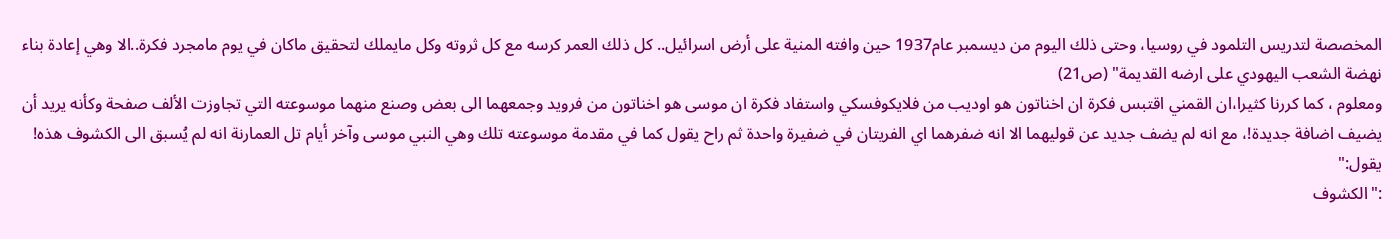المخصصة لتدريس التلمود في روسيا، وحتى ذلك اليوم من ديسمبر عام1937 حين وافته المنية على أرض اسرائيل.. كل ذلك العمر كرسه مع كل ثروته وكل مايملك لتحقيق ماكان في يوم مامجرد فكرة..الا وهي إعادة بناء نهضة الشعب اليهودي على ارضه القديمة" (ص21)
ومعلوم ، كما كررنا كثيرا،ان القمني اقتبس فكرة ان اخناتون هو اوديب من فلايكوفسكي واستفاد فكرة ان موسى هو اخناتون من فرويد وجمعهما الى بعض وصنع منهما موسوعته التي تجاوزت الألف صفحة وكأنه يريد أن يضيف اضافة جديدة!، مع انه لم يضف جديد عن قوليهما الا انه ضفرهما اي الفريتان في ضفيرة واحدة ثم راح يقول كما في مقدمة موسوعته تلك وهي النبي موسى وآخر أيام تل العمارنة انه لم يُسبق الى الكشوف هذه!
يقول:"
:"الكشوف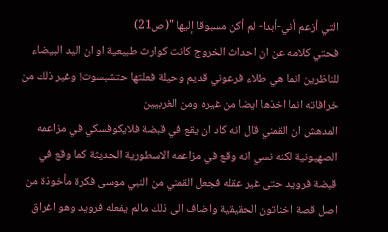التي أزعم أني-أبدا- لم أكن مسبوقا إليها "(ص21)
فحتي كلامه عن ان احداث الخروج كانت كوارث طبيعية او ان اليد البيضاء للناظرين انما هي طلاء فرعوني قديم وحيلة فعلتها حتشبسوت! وغير ذلك من خرافاته انما اخذها ايضا من غيره ومن الغربيين
المدهش ان القمني قال انه كاد ان يقع في قبضة فلايكوفسكي في مزاعمه الصهيونية لكنه نسي انه وقع في مزاعمه الاسطورية الحديثة كما وقع في قبضة فرويد حتى غير عقله فجعل القمني من النبي موسى فكرة مأخوذة من اصل قصة اخناتون الحقيقية واضاف الى ذلك مالم يفعله فرويد وهو اغراق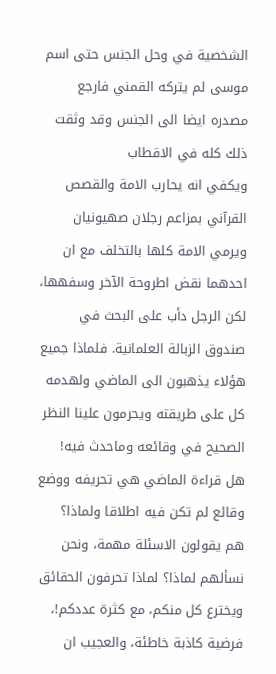الشخصية في وحل الجنس حتى اسم موسى لم يتركه القمني فارجع مصدره ايضا الى الجنس وقد وثقت ذلك كله في الاقطاب
ويكفي انه يحارب الامة والقصص القرآني بمزاعم رجلان صهيونيان ويرمي الامة كلها بالتخلف مع ان احدهما نقض اطروحة الآخر وسفهها، لكن الرجل دأب على البحث في صندوق الزبالة العلمانية. فلماذا جميع هؤلاء يذهبون الى الماضي ولهدمه كل على طريقته ويحرمون علينا النظر الصحيح في وقائعه وماحدث فيه!
هل قراءة الماضي هي تحريفه ووضع وقائع لم تكن فيه اطلاقا ولماذا؟
هم يقولون الاسئلة مهمة، ونحن نسألهم لماذا؟ لماذا تحرفون الحقائق ويخترع كل منكم، مع كثرة عددكم!، فرضية كاذبة خاطئة، والعجيب ان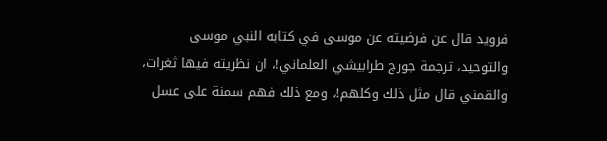فرويد قال عن فرضيته عن موسى في كتابه النبي موسى والتوحيد، ترجمة جورج طرابيشي العلماني!، ان نظريته فيها ثغرات، والقمني قال مثل ذلك وكلهم!، ومع ذلك فهم سمنة على عسل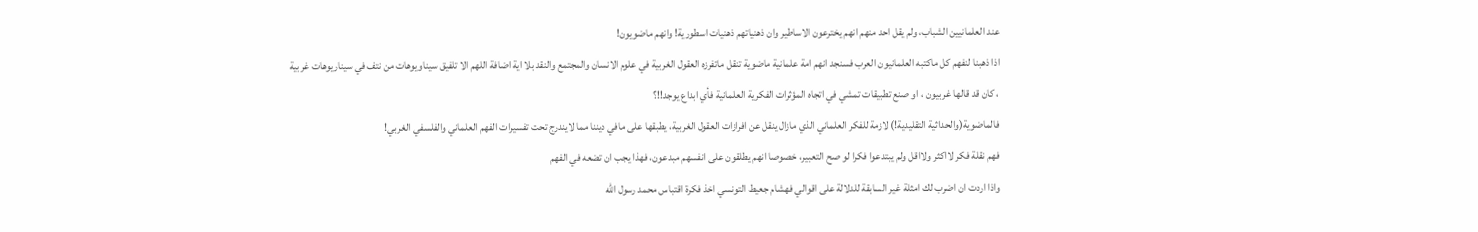عند العلمانيين الشباب، ولم يقل احد منهم انهم يخترعون الاساطير وان ذهنياتهم ذهنيات اسطورية! وانهم ماضويون!
اذا ذهبنا لنفهم كل ماكتبه العلمانيون العرب فسنجد انهم امة علمانية ماضوية تنقل ماتفرزه العقول الغربية في علوم الانسان والمجتمع والنقد بلا اية اضافة اللهم الا تلفيق سيناويوهات من نتف في سيناريوهات غربية ، كان قد قالها غربيون ، او صنع تطبيقات تمشي في اتجاه المؤثرات الفكرية العلمانية فأي ابداع يوجد!!؟
فالماضوية(والحداثية التقليدية!) لازمة للفكر العلماني الذي مازال ينقل عن افرازات العقول الغربية، يطبقها على مافي ديننا مما لايندرج تحت تفسيرات الفهم العلماني والفلسفي الغربي!
فهم نقلة فكر لااكثر ولااقل ولم يبتدعوا فكرا لو صح التعبير، خصوصا انهم يطلقون على انفسهم مبدعون، فهذا يجب ان تضعه في الفهم
واذا اردت ان اضرب لك امثلة غير السابقة للدلالة على اقوالي فهشام جعيط التونسي اخذ فكرة اقتباس محمد رسول الله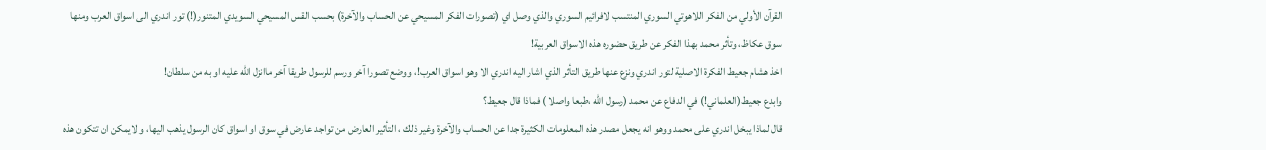القرآن الأولي من الفكر اللاهوتي السوري المنتسب لافرائيم السوري والذي وصل اي (تصورات الفكر المسيحي عن الحساب والآخرة) بحسب القس المسيحي السويدي المتنور(!) تور اندري الى اسواق العرب ومنها سوق عكاظ، وتأثر محمد بهذا الفكر عن طريق حضوره هذه الاسواق العربية!
اخذ هشام جعيط الفكرة الاصلية لتور اندري ونزع عنها طريق التأثر الذي اشار اليه اندري الا وهو اسواق العرب!، ووضع تصورا آخر ورسم للرسول طريقا آخر ماانزل الله عليه او به من سلطان!
وابدع جعيط(العلماني!) في الدفاع عن محمد (رسول الله ،طبعا واصلا ) فماذا قال جعيط؟
قال لماذا يبخل اندري على محمد ووهو انه يجعل مصدر هذه المعلومات الكثيرة جدا عن الحساب والآخرة وغير ذلك ، التأثير العارض من تواجد عارض في سوق او اسواق كان الرسول يذهب اليها، و لايمكن ان تتكون هذه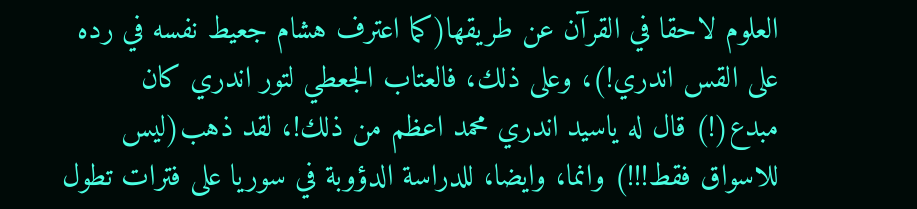العلوم لاحقا في القرآن عن طريقها(كما اعترف هشام جعيط نفسه في رده على القس اندري!)، وعلى ذلك، فالعتاب الجعطي لتور اندري كان مبدع(!) قال له ياسيد اندري محمد اعظم من ذلك!، لقد ذهب(ليس للاسواق فقط!!!) وانما، وايضا، للدراسة الدؤوبة في سوريا على فترات تطول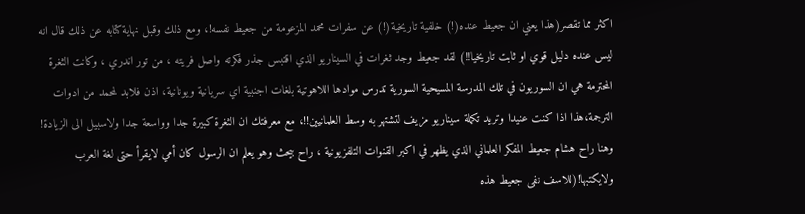اكثر مما تقصر(هذا يعني ان جعيط عنده(!) خلفية تاريخية(!) عن سفرات محمد المزعومة من جعيط نفسه!، ومع ذلك وقبل نهاية كتابه عن ذلك قال انه ليس عنده دليل قوي او ثابت تاريخيا!!) لقد جعيط وجد ثغرات في السيناريو الذي اقتبس جذر فكرته واصل فريته ، من تور اندري ، وكانت الثغرة المحترمة هي ان السوريون في تلك المدرسة المسيحية السورية تدرس موادها اللاهوتية بلغات اجنبية اي سريانية ويونانية، اذن فلابد لمحمد من ادوات الترجمة،هذا اذا كنت عنيدا وتريد تكملة سيناريو مزيف لتشتهر به وسط العلمانيين!!، مع معرفتك ان الثغرة كبيرة جدا وواسعة جدا ولاسبيل الى الزيادة! وهنا راح هشام جعيط المفكر العلماني الذي يظهر في اكبر القنوات التلفزيونية ، راح بيحث وهو يعلم ان الرسول كان أمي لايقرأ حتى لغة العرب ولايكتبها!(للاسف نفى جعيط هذه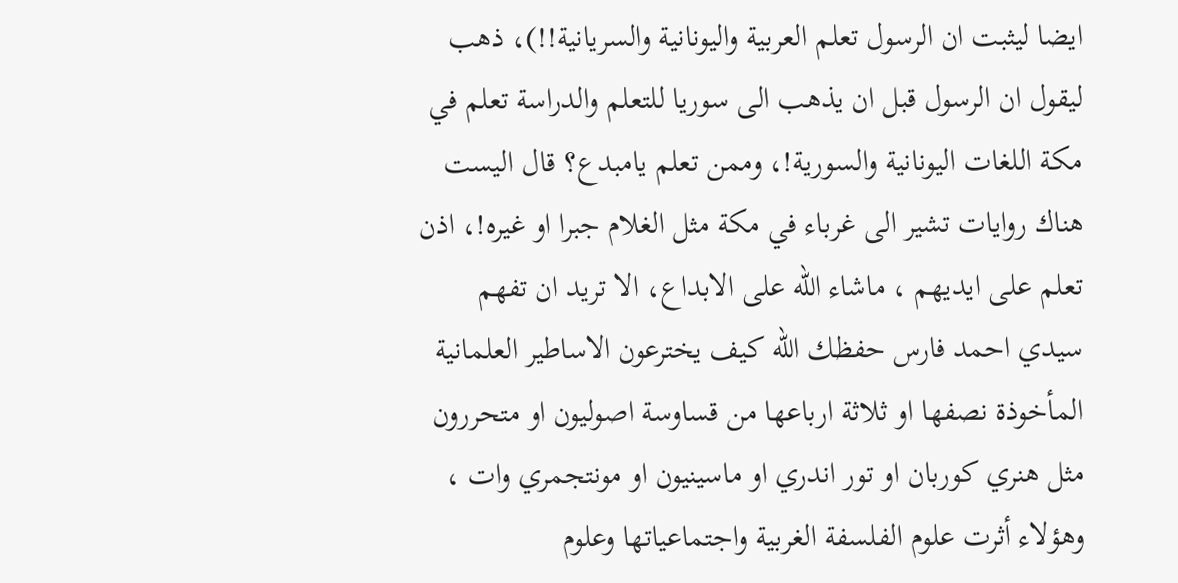ايضا ليثبت ان الرسول تعلم العربية واليونانية والسريانية!!)، ذهب ليقول ان الرسول قبل ان يذهب الى سوريا للتعلم والدراسة تعلم في مكة اللغات اليونانية والسورية!، وممن تعلم يامبدع؟ قال اليست هناك روايات تشير الى غرباء في مكة مثل الغلام جبرا او غيره!، اذن تعلم على ايديهم ، ماشاء الله على الابداع، الا تريد ان تفهم سيدي احمد فارس حفظك الله كيف يخترعون الاساطير العلمانية المأخوذة نصفها او ثلاثة ارباعها من قساوسة اصوليون او متحررون مثل هنري كوربان او تور اندري او ماسينيون او مونتجمري وات ، وهؤلاء أثرت علوم الفلسفة الغربية واجتماعياتها وعلوم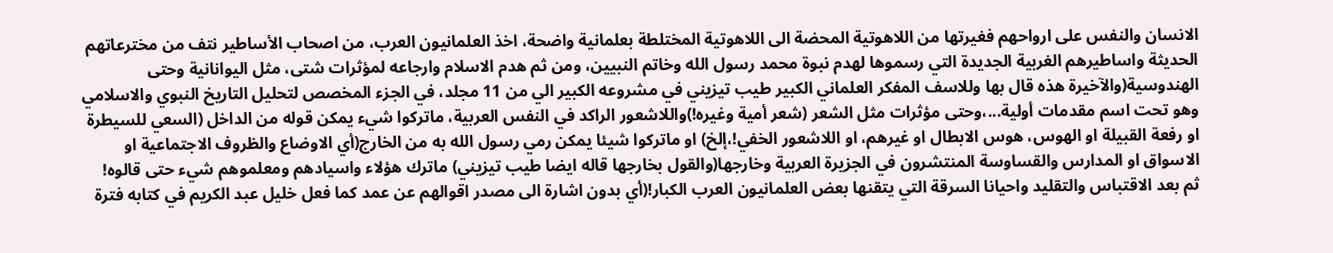الانسان والنفس على ارواحهم فغيرتها من اللاهوتية المحضة الى اللاهوتية المختلطة بعلمانية واضحة، اخذ العلمانيون العرب، من اصحاب الأساطير نتف من مخترعاتهم الحديثة واساطيرهم الغربية الجديدة التي رسموها لهدم نبوة محمد رسول الله وخاتم النبيين، ومن ثم هدم الاسلام وارجاعه لمؤثرات شتى، مثل اليوانانية وحتى الهندوسية(والآخيرة هذه قال بها وللاسف المفكر العلماني الكبير طيب تيزيني في مشروعه الكبير الي من 11 مجلد، في الجزء المخصص لتحليل التاريخ النبوي والاسلامي وهو تحت اسم مقدمات أولية...،وحتى مؤثرات مثل الشعر (شعر أمية وغيره!)واللاشعور الراكد في النفس العربية، ماتركوا شيء يمكن قوله من الداخل (السعي للسيطرة او رفعة القبيلة او الهوس، هوس الابطال او غيرهم، او اللاشعور الخفي!،إلخ) او ماتركوا شيئا يمكن رمي رسول الله به من الخارج(أي الاوضاع والظروف الاجتماعية او الاسواق او المدارس والقساوسة المنتشرون في الجزيرة العربية وخارجها(والقول بخارجها قاله ايضا طيب تيزيني) ماترك هؤلاء واسيادهم ومعلموهم شيء حتى قالوه!
ثم بعد الاقتباس والتقليد واحيانا السرقة التي يتقنها بعض العلمانيون العرب الكبار!(أي بدون اشارة الى مصدر اقوالهم عن عمد كما فعل خليل عبد الكريم في كتابه فترة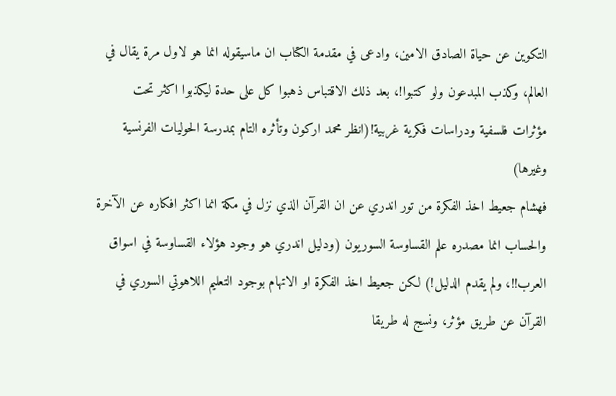التكوين عن حياة الصادق الامين، وادعى في مقدمة الكتاب ان ماسيقوله انما هو لاول مرة يقال في العالم، وكذب المبدعون ولو كتبوا!، بعد ذلك الاقتباس ذهبوا كل على حدة ليكذبوا اكثر تحت مؤثرات فلسفية ودراسات فكرية غربية!(انظر محمد اركون وتأثره التام بمدرسة الحوليات الفرنسية وغيرها)
فهشام جعيط اخذ الفكرة من تور اندري عن ان القرآن الذي نزل في مكة انما اكثر افكاره عن الآخرة والحساب انما مصدره علم القساوسة السوريون (ودليل اندري هو وجود هؤلاء القساوسة في اسواق العرب!!، ولم يقدم الدليل!) لكن جعيط اخذ الفكرة او الاتهام بوجود التعليم اللاهوتي السوري في القرآن عن طريق مؤثر، ونسج له طريقا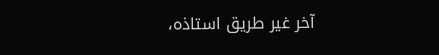آخر غير طريق استاذه،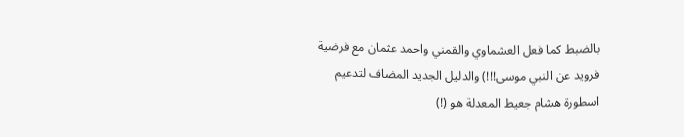بالضبط كما فعل العشماوي والقمني واحمد عثمان مع فرضية فرويد عن النبي موسى!!!) والدليل الجديد المضاف لتدعيم اسطورة هشام جعيط المعدلة هو (!)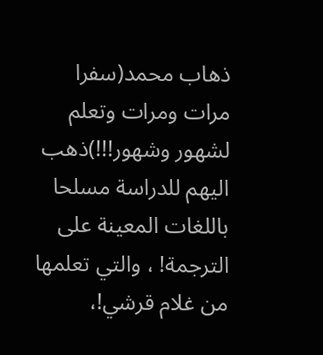ذهاب محمد(سفرا مرات ومرات وتعلم لشهور وشهور!!!)ذهب اليهم للدراسة مسلحا باللغات المعينة على الترجمة! ، والتي تعلمها من غلام قرشي!،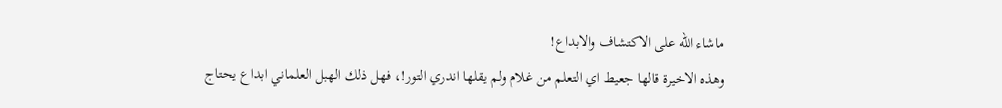ماشاء الله على الاكتشاف والابداع!
وهذه الاخيرة قالها جعيط اي التعلم من غلام ولم يقلها اندري التور!، فهل ذلك الهبل العلماني ابداع يحتاج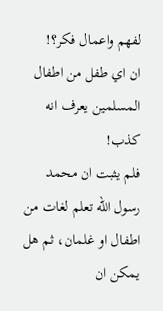لفهم واعمال فكر؟!
ان اي طفل من اطفال المسلمين يعرف انه كذب!
فلم يثبت ان محمد رسول الله تعلم لغات من اطفال او غلمان، ثم هل يمكن ان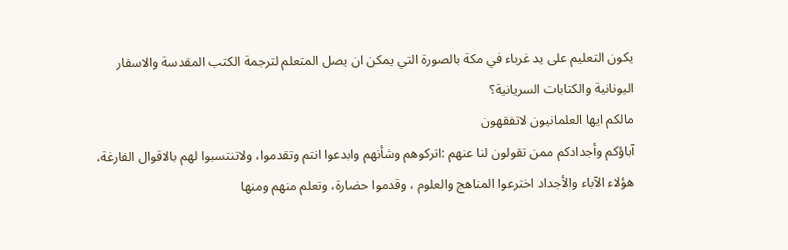يكون التعليم على يد غرباء في مكة بالصورة التي يمكن ان يصل المتعلم لترجمة الكتب المقدسة والاسفار اليونانية والكتابات السريانية؟
مالكم ايها العلمانيون لاتفقهون
آباؤكم وأجدادكم ممن تقولون لنا عنهم :اتركوهم وشأنهم وابدعوا انتم وتقدموا، ولاتنتسبوا لهم بالاقوال الفارغة، هؤلاء الآباء والأجداد اخترعوا المناهج والعلوم ، وقدموا حضارة، وتعلم منهم ومنها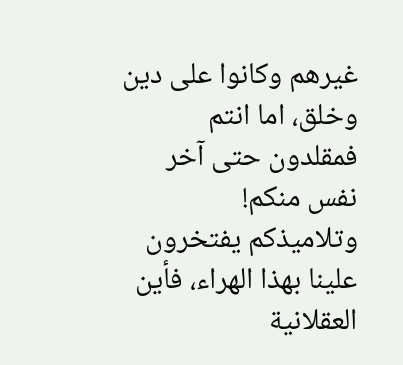غيرهم وكانوا على دين وخلق، اما انتم فمقلدون حتى آخر نفس منكم!
وتلاميذكم يفتخرون علينا بهذا الهراء، فأين العقلانية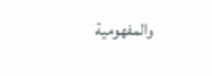والمفهومية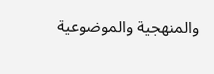والمنهجية والموضوعية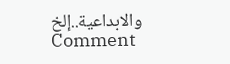والابداعية..إلخ
Comment